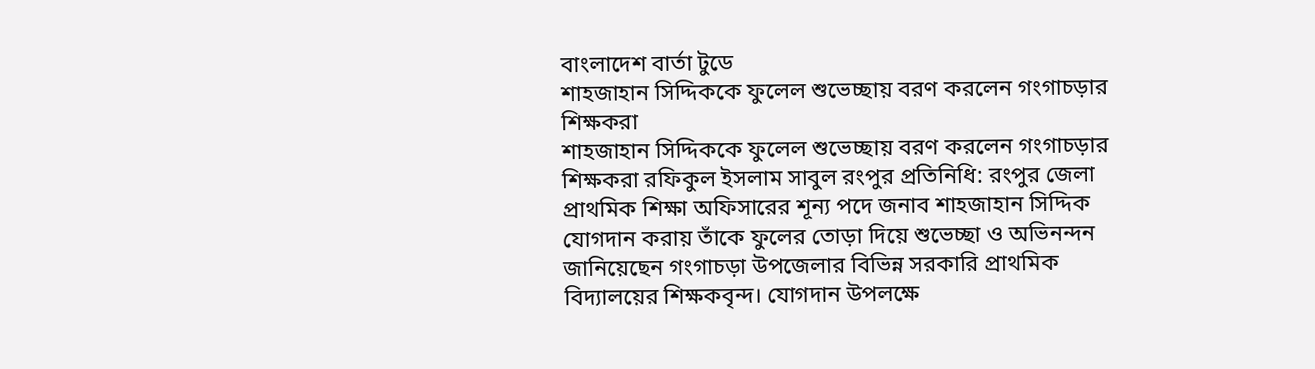বাংলাদেশ বার্তা টুডে
শাহজাহান সিদ্দিককে ফুলেল শুভেচ্ছায় বরণ করলেন গংগাচড়ার শিক্ষকরা
শাহজাহান সিদ্দিককে ফুলেল শুভেচ্ছায় বরণ করলেন গংগাচড়ার শিক্ষকরা রফিকুল ইসলাম সাবুল রংপুর প্রতিনিধি: রংপুর জেলা প্রাথমিক শিক্ষা অফিসারের শূন্য পদে জনাব শাহজাহান সিদ্দিক যোগদান করায় তাঁকে ফুলের তোড়া দিয়ে শুভেচ্ছা ও অভিনন্দন জানিয়েছেন গংগাচড়া উপজেলার বিভিন্ন সরকারি প্রাথমিক বিদ্যালয়ের শিক্ষকবৃন্দ। যোগদান উপলক্ষে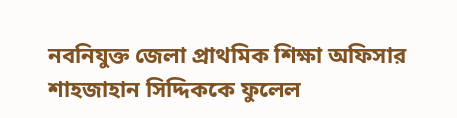নবনিযুক্ত জেলা প্রাথমিক শিক্ষা অফিসার শাহজাহান সিদ্দিককে ফুলেল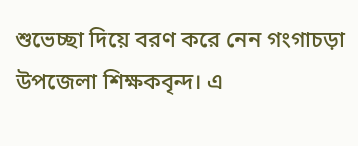শুভেচ্ছা দিয়ে বরণ করে নেন গংগাচড়া উপজেলা শিক্ষকবৃন্দ। এ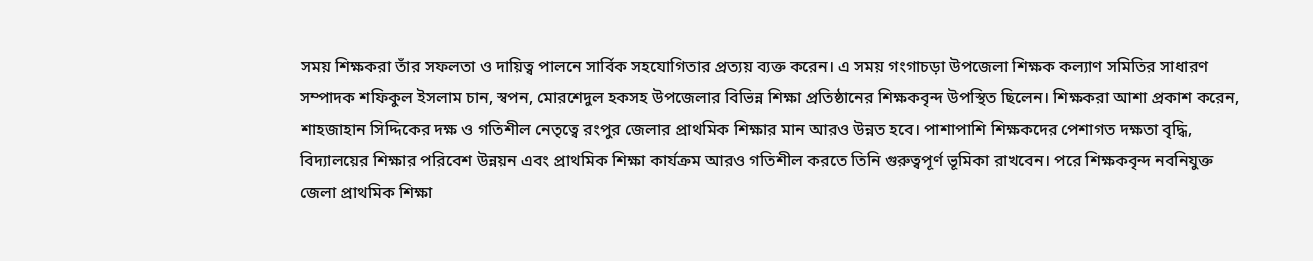সময় শিক্ষকরা তাঁর সফলতা ও দায়িত্ব পালনে সার্বিক সহযোগিতার প্রত্যয় ব্যক্ত করেন। এ সময় গংগাচড়া উপজেলা শিক্ষক কল্যাণ সমিতির সাধারণ সম্পাদক শফিকুল ইসলাম চান, স্বপন, মোরশেদুল হকসহ উপজেলার বিভিন্ন শিক্ষা প্রতিষ্ঠানের শিক্ষকবৃন্দ উপস্থিত ছিলেন। শিক্ষকরা আশা প্রকাশ করেন, শাহজাহান সিদ্দিকের দক্ষ ও গতিশীল নেতৃত্বে রংপুর জেলার প্রাথমিক শিক্ষার মান আরও উন্নত হবে। পাশাপাশি শিক্ষকদের পেশাগত দক্ষতা বৃদ্ধি, বিদ্যালয়ের শিক্ষার পরিবেশ উন্নয়ন এবং প্রাথমিক শিক্ষা কার্যক্রম আরও গতিশীল করতে তিনি গুরুত্বপূর্ণ ভূমিকা রাখবেন। পরে শিক্ষকবৃন্দ নবনিযুক্ত জেলা প্রাথমিক শিক্ষা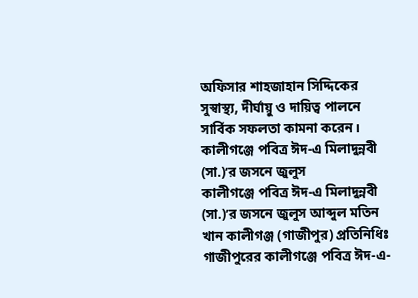অফিসার শাহজাহান সিদ্দিকের সুস্বাস্থ্য, দীর্ঘায়ু ও দায়িত্ব পালনে সার্বিক সফলতা কামনা করেন।
কালীগঞ্জে পবিত্র ঈদ-এ মিলাদুন্নবী (সা.)’র জসনে জুলুস
কালীগঞ্জে পবিত্র ঈদ-এ মিলাদুন্নবী (সা.)’র জসনে জুলুস আব্দুল মতিন খান কালীগঞ্জ (গাজীপুর) প্রতিনিধিঃ গাজীপুরের কালীগঞ্জে পবিত্র ঈদ-এ-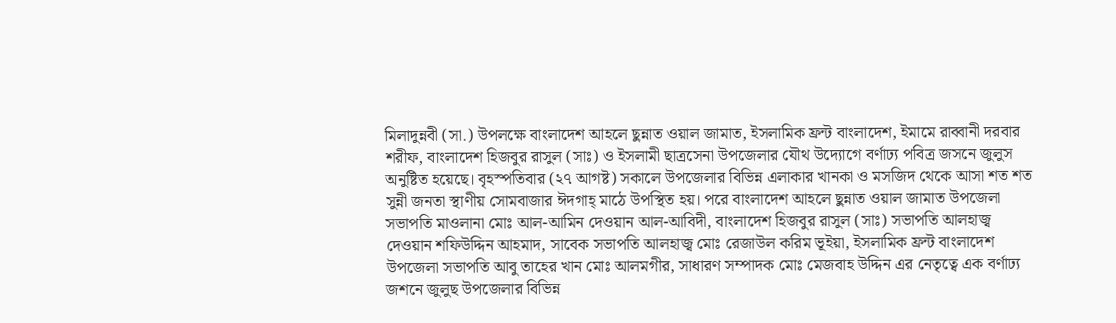মিলাদুন্নবী (সা.) উপলক্ষে বাংলাদেশ আহলে ছুন্নাত ওয়াল জামাত, ইসলামিক ফ্রন্ট বাংলাদেশ, ইমামে রাব্বানী দরবার শরীফ, বাংলাদেশ হিজবুর রাসুল (সাঃ) ও ইসলামী ছাত্রসেনা উপজেলার যৌথ উদ্যোগে বর্ণাঢ্য পবিত্র জসনে জুলুস অনুষ্টিত হয়েছে। বৃহস্পতিবার (২৭ আগষ্ট) সকালে উপজেলার বিভিন্ন এলাকার খানকা ও মসজিদ থেকে আসা শত শত সুন্নী জনতা স্থাণীয় সোমবাজার ঈদগাহ্ মাঠে উপস্থিত হয়। পরে বাংলাদেশ আহলে ছুন্নাত ওয়াল জামাত উপজেলা সভাপতি মাওলানা মোঃ আল-আমিন দেওয়ান আল-আবিদী, বাংলাদেশ হিজবুর রাসুল (সাঃ) সভাপতি আলহাজ্ব দেওয়ান শফিউদ্দিন আহমাদ, সাবেক সভাপতি আলহাজ্ব মোঃ রেজাউল করিম ভূইয়া, ইসলামিক ফ্রন্ট বাংলাদেশ উপজেলা সভাপতি আবু তাহের খান মোঃ আলমগীর, সাধারণ সম্পাদক মোঃ মেজবাহ উদ্দিন এর নেতৃত্বে এক বর্ণাঢ্য জশনে জুলুছ উপজেলার বিভিন্ন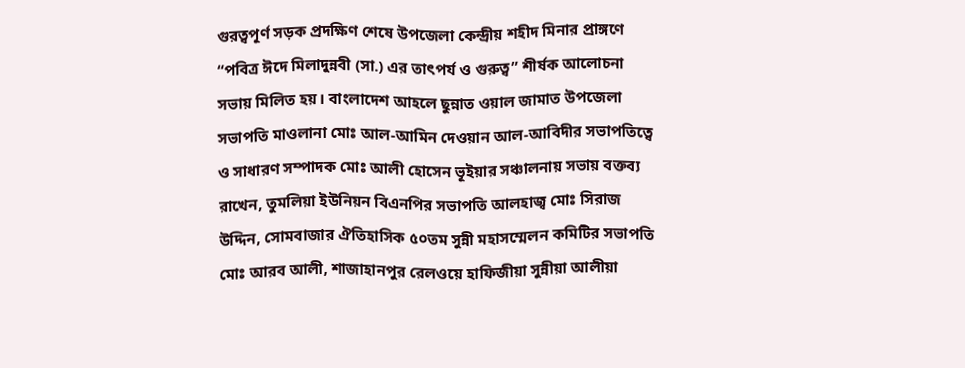গুরত্বপূর্ণ সড়ক প্রদক্ষিণ শেষে উপজেলা কেন্দ্রীয় শহীদ মিনার প্রাঙ্গণে “পবিত্র ঈদে মিলাদুন্নবী (সা.) এর তাৎপর্য ও গুরুত্ব” শীর্ষক আলোচনা সভায় মিলিত হয়। বাংলাদেশ আহলে ছুন্নাত ওয়াল জামাত উপজেলা সভাপতি মাওলানা মোঃ আল-আমিন দেওয়ান আল-আবিদীর সভাপতিত্বে ও সাধারণ সম্পাদক মোঃ আলী হোসেন ভূইয়ার সঞ্চালনায় সভায় বক্তব্য রাখেন, তুমলিয়া ইউনিয়ন বিএনপির সভাপতি আলহাজ্ব মোঃ সিরাজ উদ্দিন, সোমবাজার ঐতিহাসিক ৫০তম সুন্নী মহাসম্মেলন কমিটির সভাপতি মোঃ আরব আলী, শাজাহানপুর রেলওয়ে হাফিজীয়া সুন্নীয়া আলীয়া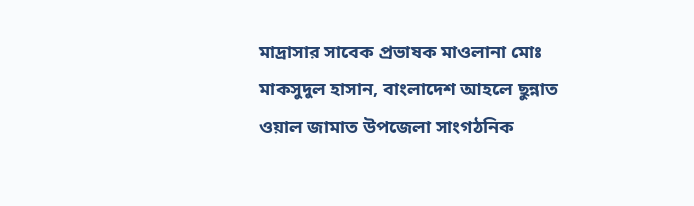মাদ্রাসার সাবেক প্রভাষক মাওলানা মোঃ মাকসুদুল হাসান, বাংলাদেশ আহলে ছুন্নাত ওয়াল জামাত উপজেলা সাংগঠনিক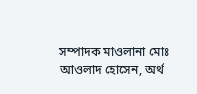সম্পাদক মাওলানা মোঃ আওলাদ হোসেন, অর্থ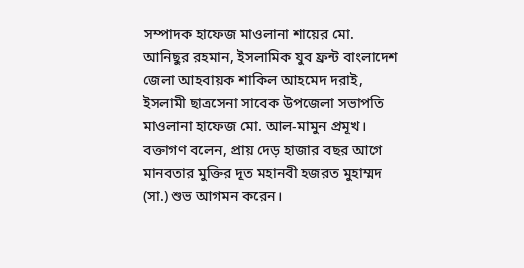সম্পাদক হাফেজ মাওলানা শায়ের মো. আনিছুর রহমান, ইসলামিক যুব ফ্রন্ট বাংলাদেশ জেলা আহবায়ক শাকিল আহমেদ দরাই, ইসলামী ছাত্রসেনা সাবেক উপজেলা সভাপতি মাওলানা হাফেজ মো. আল-মামুন প্রমূখ। বক্তাগণ বলেন, প্রায় দেড় হাজার বছর আগে মানবতার মুক্তির দূত মহানবী হজরত মুহাম্মদ (সা.) শুভ আগমন করেন।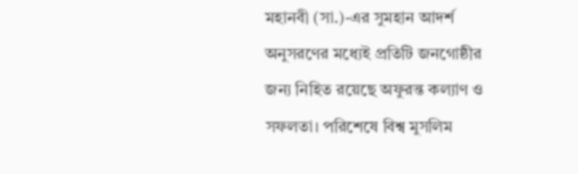মহানবী (সা.)-এর সুমহান আদর্শ অনুসরণের মধ্যেই প্রতিটি জনগোষ্ঠীর জন্য নিহিত রয়েছে অফুরন্ত কল্যাণ ও সফলতা। পরিশেষে বিশ্ব মুসলিম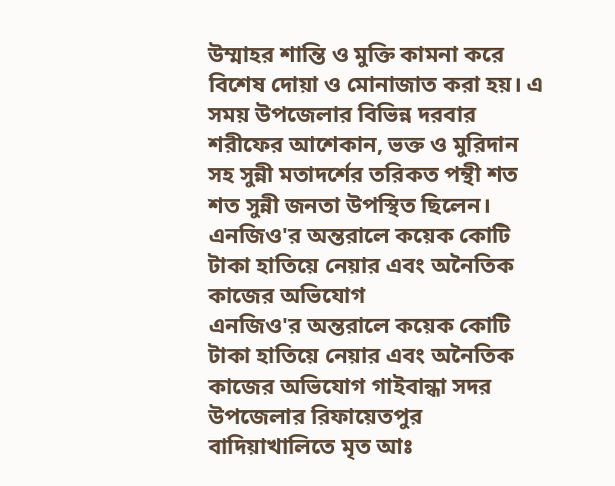উম্মাহর শান্তি ও মুক্তি কামনা করে বিশেষ দোয়া ও মোনাজাত করা হয়। এ সময় উপজেলার বিভিন্ন দরবার শরীফের আশেকান, ভক্ত ও মুরিদান সহ সুন্নী মতাদর্শের তরিকত পন্থী শত শত সুন্নী জনতা উপস্থিত ছিলেন।
এনজিও'র অন্তরালে কয়েক কোটি টাকা হাতিয়ে নেয়ার এবং অনৈতিক কাজের অভিযোগ
এনজিও'র অন্তরালে কয়েক কোটি টাকা হাতিয়ে নেয়ার এবং অনৈতিক কাজের অভিযোগ গাইবান্ধা সদর উপজেলার রিফায়েতপুর বাদিয়াখালিতে মৃত আঃ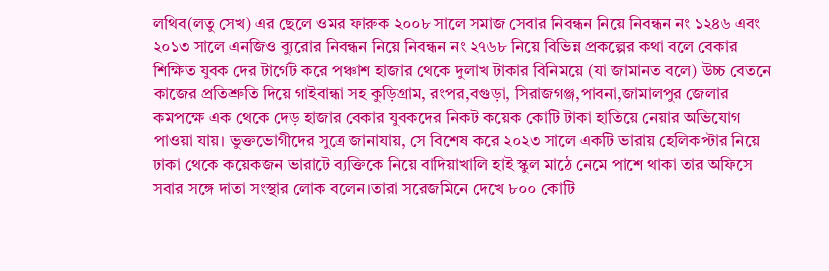লথিব(লতু সেখ) এর ছেলে ওমর ফারুক ২০০৮ সালে সমাজ সেবার নিবন্ধন নিয়ে নিবন্ধন নং ১২৪৬ এবং ২০১৩ সালে এনজিও ব্যুরোর নিবন্ধন নিয়ে নিবন্ধন নং ২৭৬৮ নিয়ে বিভিন্ন প্রকল্পের কথা বলে বেকার শিক্ষিত যুবক দের টার্গেট করে পঞ্চাশ হাজার থেকে দুলাখ টাকার বিনিময়ে (যা জামানত বলে) উচ্চ বেতনে কাজের প্রতিশ্রুতি দিয়ে গাইবান্ধা সহ কুড়িগ্রাম, রংপর,বগুড়া, সিরাজগঞ্জ,পাবনা,জামালপুর জেলার কমপক্ষে এক থেকে দেড় হাজার বেকার যুবকদের নিকট কয়েক কোটি টাকা হাতিয়ে নেয়ার অভিযোগ পাওয়া যায়। ভুক্তভোগীদের সুত্রে জানাযায়, সে বিশেষ করে ২০২৩ সালে একটি ভারায় হেলিকপ্টার নিয়ে ঢাকা থেকে কয়েকজন ভারাটে ব্যক্তিকে নিয়ে বাদিয়াখালি হাই স্কুল মাঠে নেমে পাশে থাকা তার অফিসে সবার সঙ্গে দাতা সংস্থার লোক বলেন।তারা সরেজমিনে দেখে ৮০০ কোটি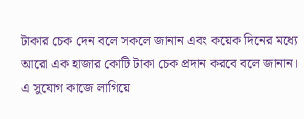টাকার চেক দেন বলে সকলে জানান এবং কয়েক দিনের মধ্যে আরো এক হাজার কোটি টাকা চেক প্রদান করবে বলে জানান। এ সুযোগ কাজে লাগিয়ে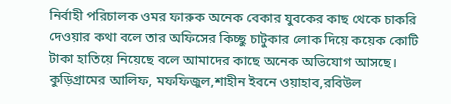নির্বাহী পরিচালক ওমর ফারুক অনেক বেকার যুবকের কাছ থেকে চাকরি দেওয়ার কথা বলে তার অফিসের কিচ্ছু চাটুকার লোক দিয়ে কয়েক কোটি টাকা হাতিয়ে নিয়েছে বলে আমাদের কাছে অনেক অভিযোগ আসছে। কুড়িগ্রামের আলিফ, মফফিজুল,শাহীন ইবনে ওয়াহাব,রবিউল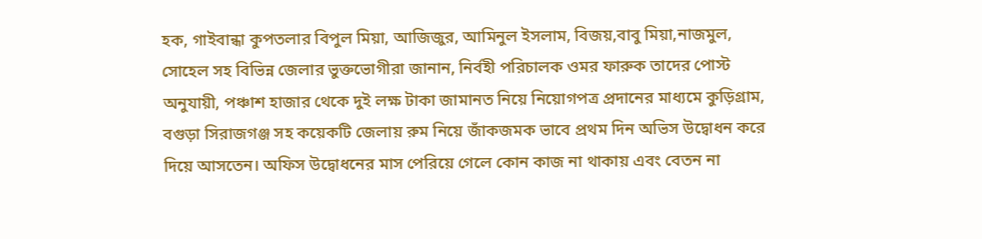হক, গাইবান্ধা কুপতলার বিপুল মিয়া, আজিজুর, আমিনুল ইসলাম, বিজয়,বাবু মিয়া,নাজমুল, সোহেল সহ বিভিন্ন জেলার ভুক্তভোগীরা জানান, নির্বহী পরিচালক ওমর ফারুক তাদের পোস্ট অনুযায়ী, পঞ্চাশ হাজার থেকে দুই লক্ষ টাকা জামানত নিয়ে নিয়োগপত্র প্রদানের মাধ্যমে কুড়িগ্রাম, বগুড়া সিরাজগঞ্জ সহ কয়েকটি জেলায় রুম নিয়ে জাঁকজমক ভাবে প্রথম দিন অভিস উদ্বোধন করে দিয়ে আসতেন। অফিস উদ্বোধনের মাস পেরিয়ে গেলে কোন কাজ না থাকায় এবং বেতন না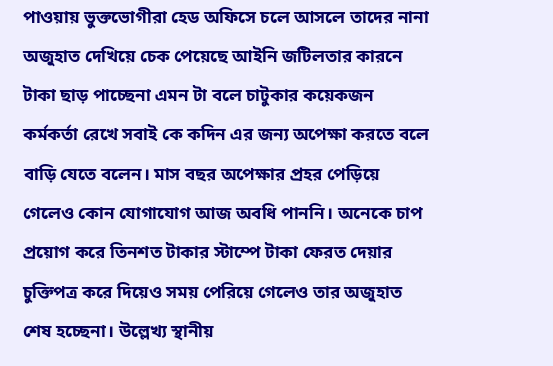পাওয়ায় ভুক্তভোগীরা হেড অফিসে চলে আসলে তাদের নানা অজুহাত দেখিয়ে চেক পেয়েছে আইনি জটিলতার কারনে টাকা ছাড় পাচ্ছেনা এমন টা বলে চাটুকার কয়েকজন কর্মকর্তা রেখে সবাই কে কদিন এর জন্য অপেক্ষা করতে বলে বাড়ি যেতে বলেন। মাস বছর অপেক্ষার প্রহর পেড়িয়ে গেলেও কোন যোগাযোগ আজ অবধি পাননি। অনেকে চাপ প্রয়োগ করে তিনশত টাকার স্টাম্পে টাকা ফেরত দেয়ার চুক্তিপত্র করে দিয়েও সময় পেরিয়ে গেলেও তার অজুহাত শেষ হচ্ছেনা। উল্লেখ্য স্থানীয়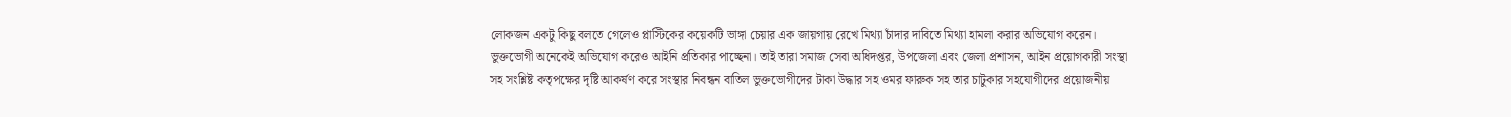লোকজন একটু কিছু বলতে গেলেও প্লাস্টিকের কয়েকটি ভাঙ্গা চেয়ার এক জায়গায় রেখে মিথ্যা চাঁদার দাবিতে মিথ্যা হামলা করার অভিযোগ করেন। ভুক্তভোগী অনেকেই অভিযোগ করেও আইনি প্রতিকার পাচ্ছেনা। তাই তারা সমাজ সেবা অধিদপ্তর, উপজেলা এবং জেলা প্রশাসন, আইন প্রয়োগকারী সংস্থা সহ সংশ্লিষ্ট কতৃপক্ষের দৃষ্টি আকর্ষণ করে সংস্থার নিবন্ধন বাতিল ভুক্তভোগীদের টাকা উদ্ধার সহ ওমর ফারুক সহ তার চাটুকার সহযোগীদের প্রয়োজনীয়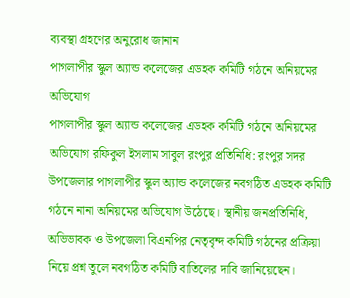ব্যবস্থা গ্রহণের অনুরোধ জানান
পাগলাপীর স্কুল অ্যান্ড কলেজের এডহক কমিটি গঠনে অনিয়মের অভিযোগ
পাগলাপীর স্কুল অ্যান্ড কলেজের এডহক কমিটি গঠনে অনিয়মের অভিযোগ রফিকুল ইসলাম সাবুল রংপুর প্রতিনিধি: রংপুর সদর উপজেলার পাগলাপীর স্কুল অ্যান্ড কলেজের নবগঠিত এডহক কমিটি গঠনে নানা অনিয়মের অভিযোগ উঠেছে। স্থানীয় জনপ্রতিনিধি, অভিভাবক ও উপজেলা বিএনপির নেতৃবৃন্দ কমিটি গঠনের প্রক্রিয়া নিয়ে প্রশ্ন তুলে নবগঠিত কমিটি বাতিলের দাবি জানিয়েছেন।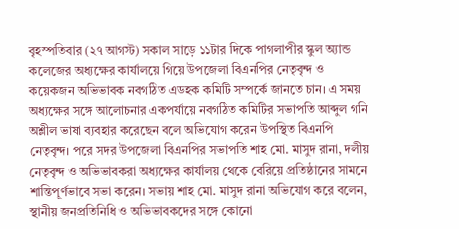বৃহস্পতিবার (২৭ আগস্ট) সকাল সাড়ে ১১টার দিকে পাগলাপীর স্কুল অ্যান্ড কলেজের অধ্যক্ষের কার্যালয়ে গিয়ে উপজেলা বিএনপির নেতৃবৃন্দ ও কয়েকজন অভিভাবক নবগঠিত এডহক কমিটি সম্পর্কে জানতে চান। এ সময় অধ্যক্ষের সঙ্গে আলোচনার একপর্যায়ে নবগঠিত কমিটির সভাপতি আব্দুল গনি অশ্লীল ভাষা ব্যবহার করেছেন বলে অভিযোগ করেন উপস্থিত বিএনপি নেতৃবৃন্দ। পরে সদর উপজেলা বিএনপির সভাপতি শাহ মো. মাসুদ রানা, দলীয় নেতৃবৃন্দ ও অভিভাবকরা অধ্যক্ষের কার্যালয় থেকে বেরিয়ে প্রতিষ্ঠানের সামনে শান্তিপূর্ণভাবে সভা করেন। সভায় শাহ মো. মাসুদ রানা অভিযোগ করে বলেন, স্থানীয় জনপ্রতিনিধি ও অভিভাবকদের সঙ্গে কোনো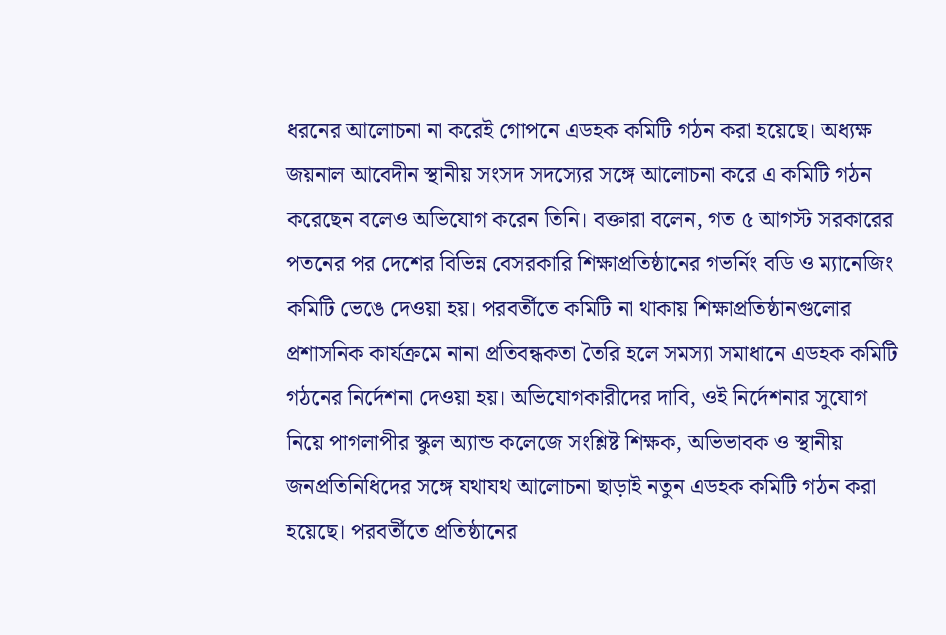ধরনের আলোচনা না করেই গোপনে এডহক কমিটি গঠন করা হয়েছে। অধ্যক্ষ জয়নাল আবেদীন স্থানীয় সংসদ সদস্যের সঙ্গে আলোচনা করে এ কমিটি গঠন করেছেন বলেও অভিযোগ করেন তিনি। বক্তারা বলেন, গত ৫ আগস্ট সরকারের পতনের পর দেশের বিভিন্ন বেসরকারি শিক্ষাপ্রতিষ্ঠানের গভর্নিং বডি ও ম্যানেজিং কমিটি ভেঙে দেওয়া হয়। পরবর্তীতে কমিটি না থাকায় শিক্ষাপ্রতিষ্ঠানগুলোর প্রশাসনিক কার্যক্রমে নানা প্রতিবন্ধকতা তৈরি হলে সমস্যা সমাধানে এডহক কমিটি গঠনের নির্দেশনা দেওয়া হয়। অভিযোগকারীদের দাবি, ওই নির্দেশনার সুযোগ নিয়ে পাগলাপীর স্কুল অ্যান্ড কলেজে সংশ্লিষ্ট শিক্ষক, অভিভাবক ও স্থানীয় জনপ্রতিনিধিদের সঙ্গে যথাযথ আলোচনা ছাড়াই নতুন এডহক কমিটি গঠন করা হয়েছে। পরবর্তীতে প্রতিষ্ঠানের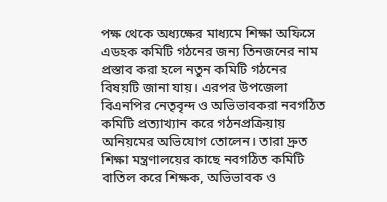পক্ষ থেকে অধ্যক্ষের মাধ্যমে শিক্ষা অফিসে এডহক কমিটি গঠনের জন্য তিনজনের নাম প্রস্তাব করা হলে নতুন কমিটি গঠনের বিষয়টি জানা যায়। এরপর উপজেলা বিএনপির নেতৃবৃন্দ ও অভিভাবকরা নবগঠিত কমিটি প্রত্যাখ্যান করে গঠনপ্রক্রিয়ায় অনিয়মের অভিযোগ তোলেন। তারা দ্রুত শিক্ষা মন্ত্রণালয়ের কাছে নবগঠিত কমিটি বাতিল করে শিক্ষক, অভিভাবক ও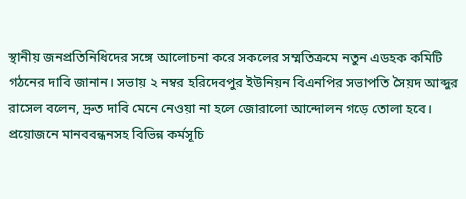স্থানীয় জনপ্রতিনিধিদের সঙ্গে আলোচনা করে সকলের সম্মতিক্রমে নতুন এডহক কমিটি গঠনের দাবি জানান। সভায় ২ নম্বর হরিদেবপুর ইউনিয়ন বিএনপির সভাপতি সৈয়দ আব্দুর রাসেল বলেন, দ্রুত দাবি মেনে নেওয়া না হলে জোরালো আন্দোলন গড়ে তোলা হবে। প্রয়োজনে মানববন্ধনসহ বিভিন্ন কর্মসূচি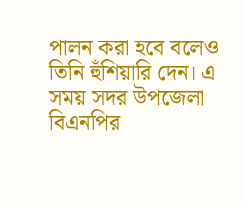পালন করা হবে বলেও তিনি হুঁশিয়ারি দেন। এ সময় সদর উপজেলা বিএনপির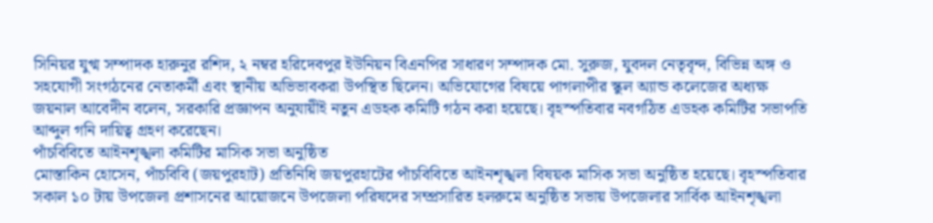সিনিয়র যুগ্ম সম্পাদক হারুনুর রশিদ, ২ নম্বর হরিদেবপুর ইউনিয়ন বিএনপির সাধারণ সম্পাদক মো. সুরুজ, যুবদল নেতৃবৃন্দ, বিভিন্ন অঙ্গ ও সহযোগী সংগঠনের নেতাকর্মী এবং স্থানীয় অভিভাবকরা উপস্থিত ছিলেন। অভিযোগের বিষয়ে পাগলাপীর স্কুল অ্যান্ড কলেজের অধ্যক্ষ জয়নাল আবেদীন বলেন, সরকারি প্রজ্ঞাপন অনুযায়ীই নতুন এডহক কমিটি গঠন করা হয়েছে। বৃহস্পতিবার নবগঠিত এডহক কমিটির সভাপতি আব্দুল গনি দায়িত্ব গ্রহণ করেছেন।
পাঁচবিবিতে আইনশৃঙ্খলা কমিটির মাসিক সভা অনুষ্ঠিত
মোস্তাকিন হোসেন, পাঁচবিবি (জয়পুরহাট) প্রতিনিধি জয়পুরহাটের পাঁচবিবিতে আইনশৃঙ্খলা বিষয়ক মাসিক সভা অনুষ্ঠিত হয়েছে। বৃহস্পতিবার সকাল ১০ টায় উপজেলা প্রশাসনের আয়োজনে উপজেলা পরিষদের সম্প্রসারিত হলরুমে অনুষ্ঠিত সভায় উপজেলার সার্বিক আইনশৃঙ্খলা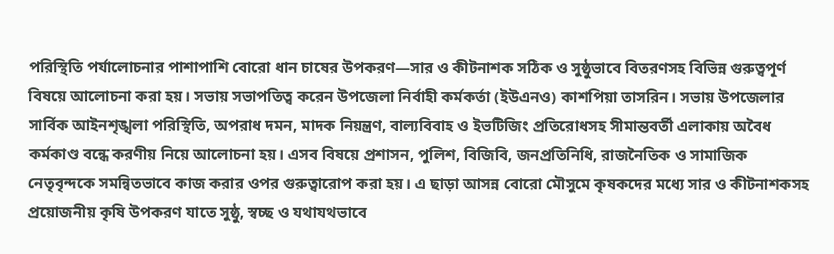পরিস্থিতি পর্যালোচনার পাশাপাশি বোরো ধান চাষের উপকরণ—সার ও কীটনাশক সঠিক ও সুষ্ঠুভাবে বিতরণসহ বিভিন্ন গুরুত্বপূর্ণ বিষয়ে আলোচনা করা হয়। সভায় সভাপতিত্ব করেন উপজেলা নির্বাহী কর্মকর্তা (ইউএনও) কাশপিয়া তাসরিন। সভায় উপজেলার সার্বিক আইনশৃঙ্খলা পরিস্থিতি, অপরাধ দমন, মাদক নিয়ন্ত্রণ, বাল্যবিবাহ ও ইভটিজিং প্রতিরোধসহ সীমান্তবর্তী এলাকায় অবৈধ কর্মকাণ্ড বন্ধে করণীয় নিয়ে আলোচনা হয়। এসব বিষয়ে প্রশাসন, পুলিশ, বিজিবি, জনপ্রতিনিধি, রাজনৈতিক ও সামাজিক নেতৃবৃন্দকে সমন্বিতভাবে কাজ করার ওপর গুরুত্বারোপ করা হয়। এ ছাড়া আসন্ন বোরো মৌসুমে কৃষকদের মধ্যে সার ও কীটনাশকসহ প্রয়োজনীয় কৃষি উপকরণ যাতে সুষ্ঠু, স্বচ্ছ ও যথাযথভাবে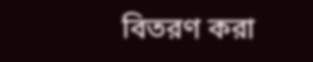বিতরণ করা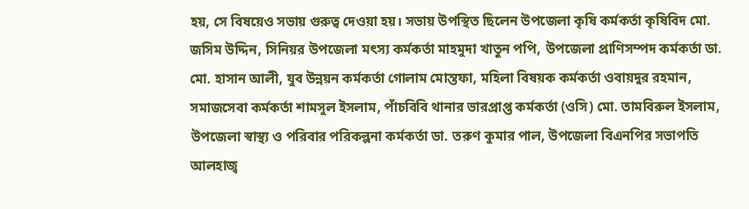হয়, সে বিষয়েও সভায় গুরুত্ব দেওয়া হয়। সভায় উপস্থিত ছিলেন উপজেলা কৃষি কর্মকর্তা কৃষিবিদ মো. জসিম উদ্দিন, সিনিয়র উপজেলা মৎস্য কর্মকর্তা মাহমুদা খাতুন পপি, উপজেলা প্রাণিসম্পদ কর্মকর্তা ডা. মো. হাসান আলী, যুব উন্নয়ন কর্মকর্তা গোলাম মোস্তফা, মহিলা বিষয়ক কর্মকর্তা ওবায়দুর রহমান, সমাজসেবা কর্মকর্তা শামসুল ইসলাম, পাঁচবিবি থানার ভারপ্রাপ্ত কর্মকর্তা (ওসি) মো. তামবিরুল ইসলাম, উপজেলা স্বাস্থ্য ও পরিবার পরিকল্পনা কর্মকর্তা ডা. তরুণ কুমার পাল, উপজেলা বিএনপির সভাপতি আলহাজ্ব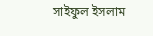সাইফুল ইসলাম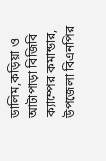ডালিম,কড়িয়া ও আটাপাড়া বিজিবি ক্যাম্পের কমান্ডার, উপজেলা বিএনপির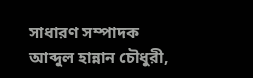সাধারণ সম্পাদক আব্দুল হান্নান চৌধুরী,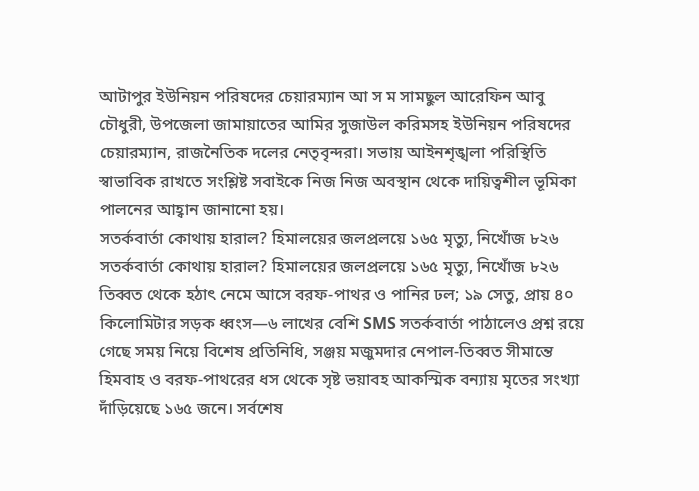আটাপুর ইউনিয়ন পরিষদের চেয়ারম্যান আ স ম সামছুল আরেফিন আবু চৌধুরী, উপজেলা জামায়াতের আমির সুজাউল করিমসহ ইউনিয়ন পরিষদের চেয়ারম্যান, রাজনৈতিক দলের নেতৃবৃন্দরা। সভায় আইনশৃঙ্খলা পরিস্থিতি স্বাভাবিক রাখতে সংশ্লিষ্ট সবাইকে নিজ নিজ অবস্থান থেকে দায়িত্বশীল ভূমিকা পালনের আহ্বান জানানো হয়।
সতর্কবার্তা কোথায় হারাল? হিমালয়ের জলপ্রলয়ে ১৬৫ মৃত্যু, নিখোঁজ ৮২৬
সতর্কবার্তা কোথায় হারাল? হিমালয়ের জলপ্রলয়ে ১৬৫ মৃত্যু, নিখোঁজ ৮২৬ তিব্বত থেকে হঠাৎ নেমে আসে বরফ-পাথর ও পানির ঢল; ১৯ সেতু, প্রায় ৪০ কিলোমিটার সড়ক ধ্বংস—৬ লাখের বেশি SMS সতর্কবার্তা পাঠালেও প্রশ্ন রয়ে গেছে সময় নিয়ে বিশেষ প্রতিনিধি, সঞ্জয় মজুমদার নেপাল-তিব্বত সীমান্তে হিমবাহ ও বরফ-পাথরের ধস থেকে সৃষ্ট ভয়াবহ আকস্মিক বন্যায় মৃতের সংখ্যা দাঁড়িয়েছে ১৬৫ জনে। সর্বশেষ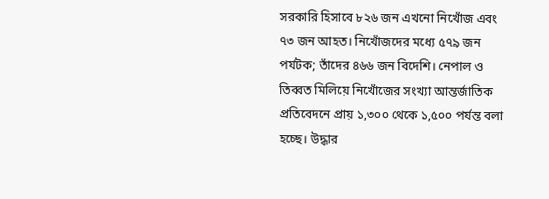সরকারি হিসাবে ৮২৬ জন এখনো নিখোঁজ এবং ৭৩ জন আহত। নিখোঁজদের মধ্যে ৫৭৯ জন পর্যটক; তাঁদের ৪৬৬ জন বিদেশি। নেপাল ও তিব্বত মিলিয়ে নিখোঁজের সংখ্যা আন্তর্জাতিক প্রতিবেদনে প্রায় ১,৩০০ থেকে ১,৫০০ পর্যন্ত বলা হচ্ছে। উদ্ধার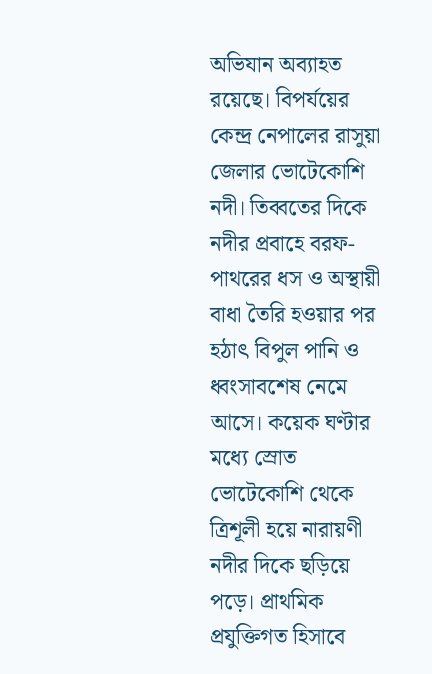অভিযান অব্যাহত রয়েছে। বিপর্যয়ের কেন্দ্র নেপালের রাসুয়া জেলার ভোটেকোশি নদী। তিব্বতের দিকে নদীর প্রবাহে বরফ-পাথরের ধস ও অস্থায়ী বাধা তৈরি হওয়ার পর হঠাৎ বিপুল পানি ও ধ্বংসাবশেষ নেমে আসে। কয়েক ঘণ্টার মধ্যে স্রোত ভোটেকোশি থেকে ত্রিশূলী হয়ে নারায়ণী নদীর দিকে ছড়িয়ে পড়ে। প্রাথমিক প্রযুক্তিগত হিসাবে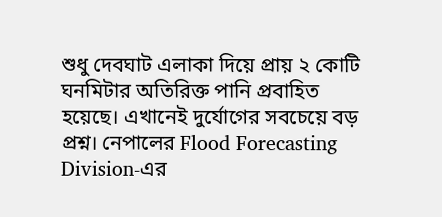শুধু দেবঘাট এলাকা দিয়ে প্রায় ২ কোটি ঘনমিটার অতিরিক্ত পানি প্রবাহিত হয়েছে। এখানেই দুর্যোগের সবচেয়ে বড় প্রশ্ন। নেপালের Flood Forecasting Division-এর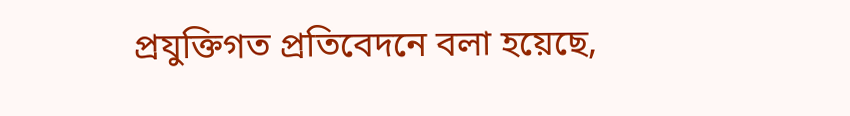প্রযুক্তিগত প্রতিবেদনে বলা হয়েছে,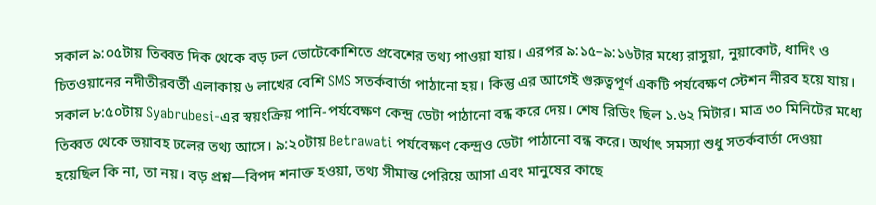সকাল ৯:০৫টায় তিব্বত দিক থেকে বড় ঢল ভোটেকোশিতে প্রবেশের তথ্য পাওয়া যায়। এরপর ৯:১৫–৯:১৬টার মধ্যে রাসুয়া, নুয়াকোট, ধাদিং ও চিতওয়ানের নদীতীরবর্তী এলাকায় ৬ লাখের বেশি SMS সতর্কবার্তা পাঠানো হয়। কিন্তু এর আগেই গুরুত্বপূর্ণ একটি পর্যবেক্ষণ স্টেশন নীরব হয়ে যায়। সকাল ৮:৫০টায় Syabrubesi-এর স্বয়ংক্রিয় পানি-পর্যবেক্ষণ কেন্দ্র ডেটা পাঠানো বন্ধ করে দেয়। শেষ রিডিং ছিল ১.৬২ মিটার। মাত্র ৩০ মিনিটের মধ্যে তিব্বত থেকে ভয়াবহ ঢলের তথ্য আসে। ৯:২০টায় Betrawati পর্যবেক্ষণ কেন্দ্রও ডেটা পাঠানো বন্ধ করে। অর্থাৎ সমস্যা শুধু সতর্কবার্তা দেওয়া হয়েছিল কি না, তা নয়। বড় প্রশ্ন—বিপদ শনাক্ত হওয়া, তথ্য সীমান্ত পেরিয়ে আসা এবং মানুষের কাছে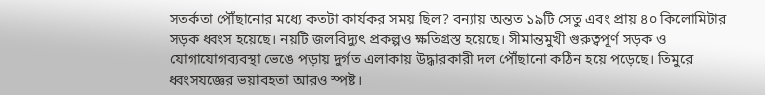সতর্কতা পৌঁছানোর মধ্যে কতটা কার্যকর সময় ছিল? বন্যায় অন্তত ১৯টি সেতু এবং প্রায় ৪০ কিলোমিটার সড়ক ধ্বংস হয়েছে। নয়টি জলবিদ্যুৎ প্রকল্পও ক্ষতিগ্রস্ত হয়েছে। সীমান্তমুখী গুরুত্বপূর্ণ সড়ক ও যোগাযোগব্যবস্থা ভেঙে পড়ায় দুর্গত এলাকায় উদ্ধারকারী দল পৌঁছানো কঠিন হয়ে পড়েছে। তিমুরে ধ্বংসযজ্ঞের ভয়াবহতা আরও স্পষ্ট।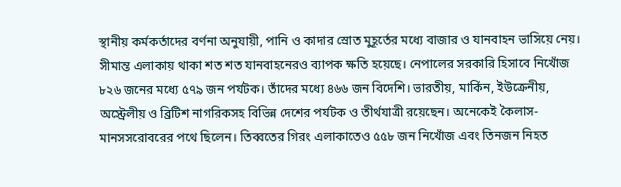স্থানীয় কর্মকর্তাদের বর্ণনা অনুযায়ী, পানি ও কাদার স্রোত মুহূর্তের মধ্যে বাজার ও যানবাহন ভাসিয়ে নেয়। সীমান্ত এলাকায় থাকা শত শত যানবাহনেরও ব্যাপক ক্ষতি হয়েছে। নেপালের সরকারি হিসাবে নিখোঁজ ৮২৬ জনের মধ্যে ৫৭৯ জন পর্যটক। তাঁদের মধ্যে ৪৬৬ জন বিদেশি। ভারতীয়, মার্কিন, ইউক্রেনীয়, অস্ট্রেলীয় ও ব্রিটিশ নাগরিকসহ বিভিন্ন দেশের পর্যটক ও তীর্থযাত্রী রয়েছেন। অনেকেই কৈলাস-মানসসরোবরের পথে ছিলেন। তিব্বতের গিরং এলাকাতেও ৫৫৮ জন নিখোঁজ এবং তিনজন নিহত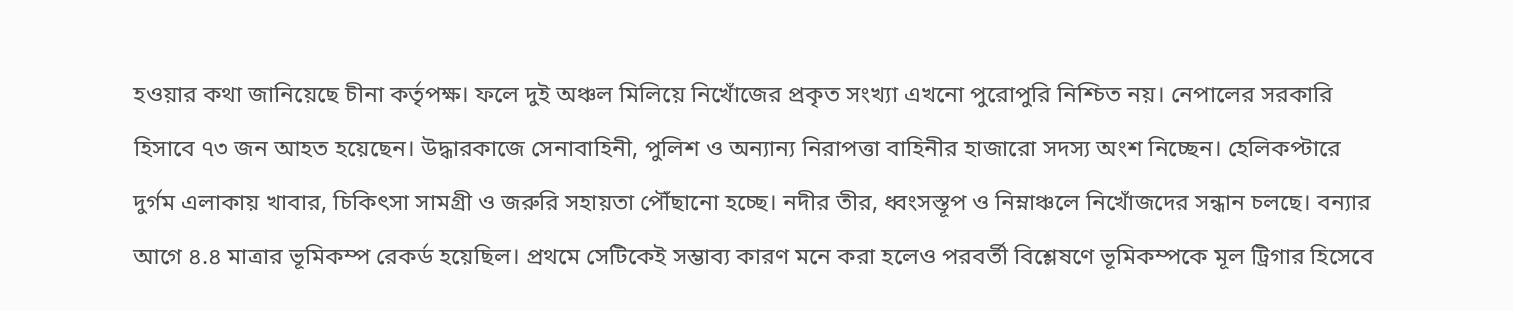হওয়ার কথা জানিয়েছে চীনা কর্তৃপক্ষ। ফলে দুই অঞ্চল মিলিয়ে নিখোঁজের প্রকৃত সংখ্যা এখনো পুরোপুরি নিশ্চিত নয়। নেপালের সরকারি হিসাবে ৭৩ জন আহত হয়েছেন। উদ্ধারকাজে সেনাবাহিনী, পুলিশ ও অন্যান্য নিরাপত্তা বাহিনীর হাজারো সদস্য অংশ নিচ্ছেন। হেলিকপ্টারে দুর্গম এলাকায় খাবার, চিকিৎসা সামগ্রী ও জরুরি সহায়তা পৌঁছানো হচ্ছে। নদীর তীর, ধ্বংসস্তূপ ও নিম্নাঞ্চলে নিখোঁজদের সন্ধান চলছে। বন্যার আগে ৪.৪ মাত্রার ভূমিকম্প রেকর্ড হয়েছিল। প্রথমে সেটিকেই সম্ভাব্য কারণ মনে করা হলেও পরবর্তী বিশ্লেষণে ভূমিকম্পকে মূল ট্রিগার হিসেবে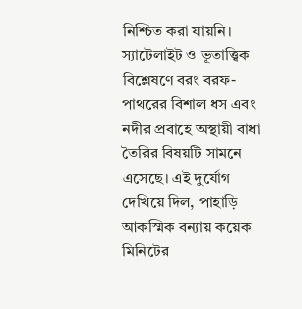নিশ্চিত করা যায়নি। স্যাটেলাইট ও ভূতাত্ত্বিক বিশ্লেষণে বরং বরফ-পাথরের বিশাল ধস এবং নদীর প্রবাহে অস্থায়ী বাধা তৈরির বিষয়টি সামনে এসেছে। এই দুর্যোগ দেখিয়ে দিল, পাহাড়ি আকস্মিক বন্যায় কয়েক মিনিটের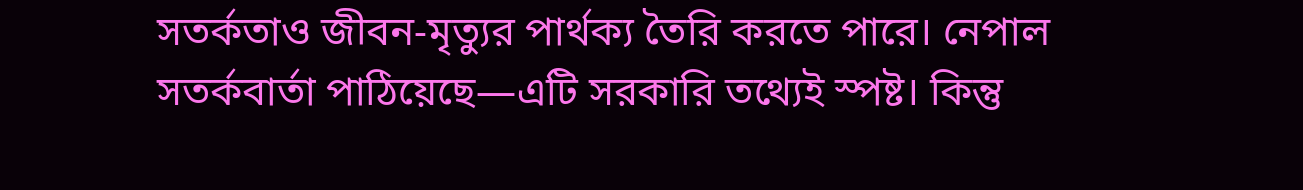সতর্কতাও জীবন-মৃত্যুর পার্থক্য তৈরি করতে পারে। নেপাল সতর্কবার্তা পাঠিয়েছে—এটি সরকারি তথ্যেই স্পষ্ট। কিন্তু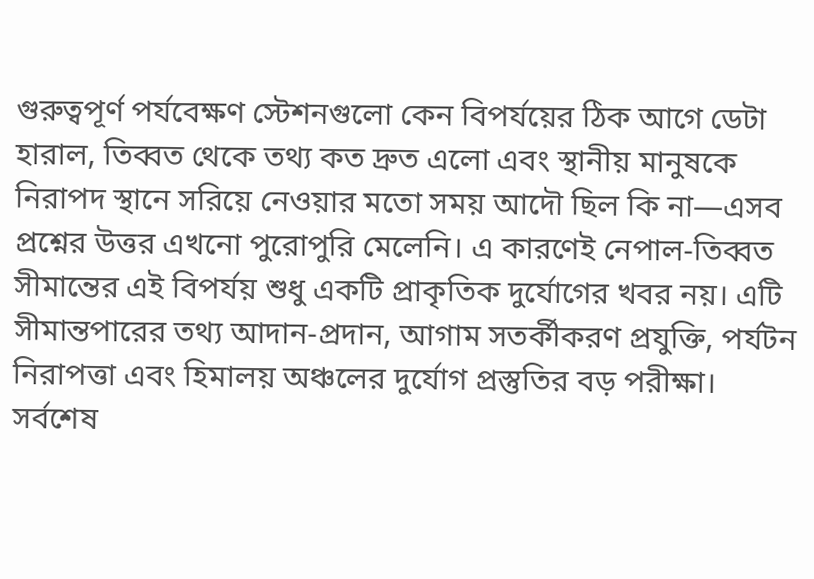গুরুত্বপূর্ণ পর্যবেক্ষণ স্টেশনগুলো কেন বিপর্যয়ের ঠিক আগে ডেটা হারাল, তিব্বত থেকে তথ্য কত দ্রুত এলো এবং স্থানীয় মানুষকে নিরাপদ স্থানে সরিয়ে নেওয়ার মতো সময় আদৌ ছিল কি না—এসব প্রশ্নের উত্তর এখনো পুরোপুরি মেলেনি। এ কারণেই নেপাল-তিব্বত সীমান্তের এই বিপর্যয় শুধু একটি প্রাকৃতিক দুর্যোগের খবর নয়। এটি সীমান্তপারের তথ্য আদান-প্রদান, আগাম সতর্কীকরণ প্রযুক্তি, পর্যটন নিরাপত্তা এবং হিমালয় অঞ্চলের দুর্যোগ প্রস্তুতির বড় পরীক্ষা। সর্বশেষ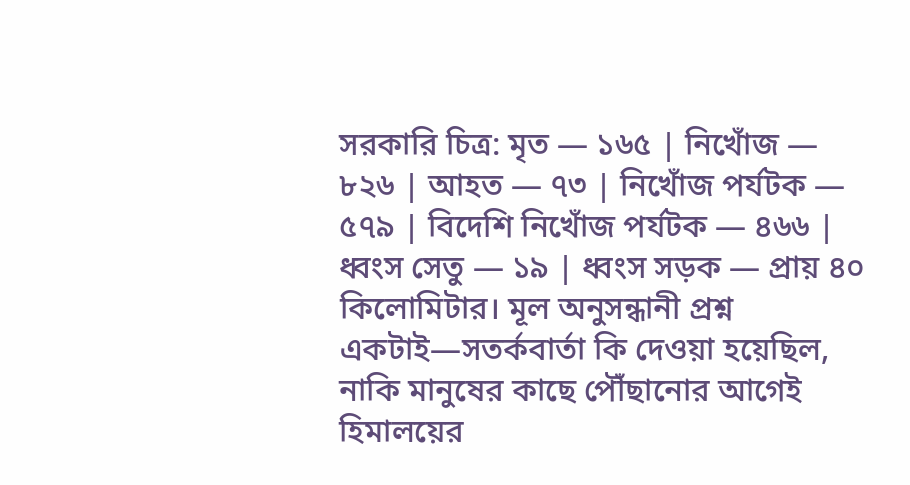সরকারি চিত্র: মৃত — ১৬৫ | নিখোঁজ — ৮২৬ | আহত — ৭৩ | নিখোঁজ পর্যটক — ৫৭৯ | বিদেশি নিখোঁজ পর্যটক — ৪৬৬ | ধ্বংস সেতু — ১৯ | ধ্বংস সড়ক — প্রায় ৪০ কিলোমিটার। মূল অনুসন্ধানী প্রশ্ন একটাই—সতর্কবার্তা কি দেওয়া হয়েছিল, নাকি মানুষের কাছে পৌঁছানোর আগেই হিমালয়ের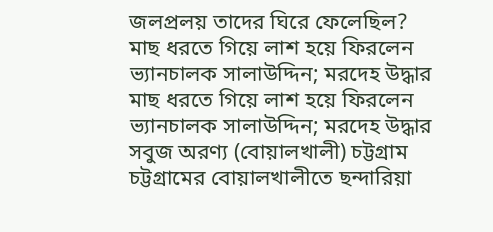জলপ্রলয় তাদের ঘিরে ফেলেছিল?
মাছ ধরতে গিয়ে লাশ হয়ে ফিরলেন ভ্যানচালক সালাউদ্দিন; মরদেহ উদ্ধার
মাছ ধরতে গিয়ে লাশ হয়ে ফিরলেন ভ্যানচালক সালাউদ্দিন; মরদেহ উদ্ধার সবুজ অরণ্য (বোয়ালখালী) চট্টগ্রাম চট্টগ্রামের বোয়ালখালীতে ছন্দারিয়া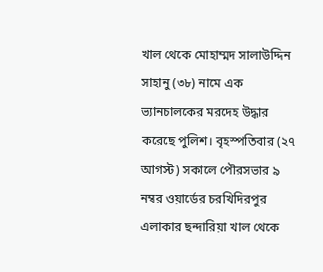খাল থেকে মোহাম্মদ সালাউদ্দিন সাহানু (৩৮) নামে এক ভ্যানচালকের মরদেহ উদ্ধার করেছে পুলিশ। বৃহস্পতিবার (২৭ আগস্ট) সকালে পৌরসভার ৯ নম্বর ওয়ার্ডের চরখিদিরপুর এলাকার ছন্দারিয়া খাল থেকে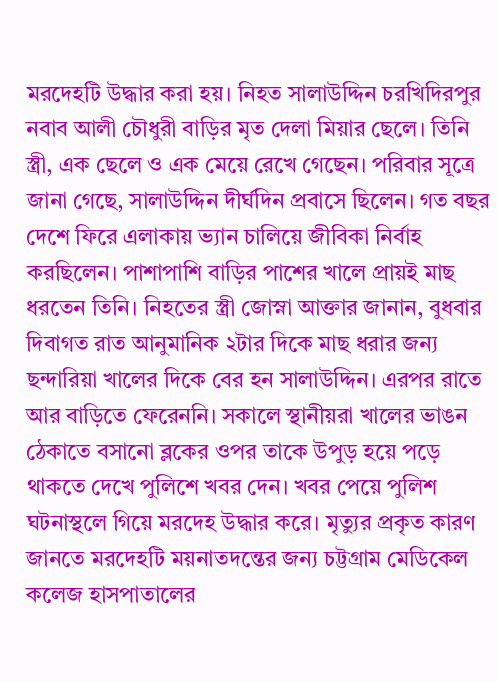মরদেহটি উদ্ধার করা হয়। নিহত সালাউদ্দিন চরখিদিরপুর নবাব আলী চৌধুরী বাড়ির মৃত দেলা মিয়ার ছেলে। তিনি স্ত্রী, এক ছেলে ও এক মেয়ে রেখে গেছেন। পরিবার সূত্রে জানা গেছে, সালাউদ্দিন দীর্ঘদিন প্রবাসে ছিলেন। গত বছর দেশে ফিরে এলাকায় ভ্যান চালিয়ে জীবিকা নির্বাহ করছিলেন। পাশাপাশি বাড়ির পাশের খালে প্রায়ই মাছ ধরতেন তিনি। নিহতের স্ত্রী জোস্না আক্তার জানান, বুধবার দিবাগত রাত আনুমানিক ২টার দিকে মাছ ধরার জন্য ছন্দারিয়া খালের দিকে বের হন সালাউদ্দিন। এরপর রাতে আর বাড়িতে ফেরেননি। সকালে স্থানীয়রা খালের ভাঙন ঠেকাতে বসানো ব্লকের ওপর তাকে উপুড় হয়ে পড়ে থাকতে দেখে পুলিশে খবর দেন। খবর পেয়ে পুলিশ ঘটনাস্থলে গিয়ে মরদেহ উদ্ধার করে। মৃত্যুর প্রকৃত কারণ জানতে মরদেহটি ময়নাতদন্তের জন্য চট্টগ্রাম মেডিকেল কলেজ হাসপাতালের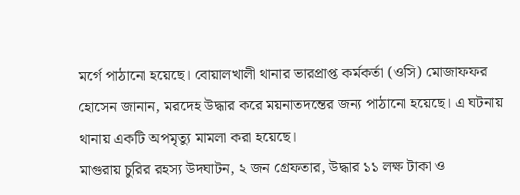মর্গে পাঠানো হয়েছে। বোয়ালখালী থানার ভারপ্রাপ্ত কর্মকর্তা (ওসি) মোজাফফর হোসেন জানান, মরদেহ উদ্ধার করে ময়নাতদন্তের জন্য পাঠানো হয়েছে। এ ঘটনায় থানায় একটি অপমৃত্যু মামলা করা হয়েছে।
মাগুরায় চুরির রহস্য উদঘাটন, ২ জন গ্রেফতার, উদ্ধার ১১ লক্ষ টাকা ও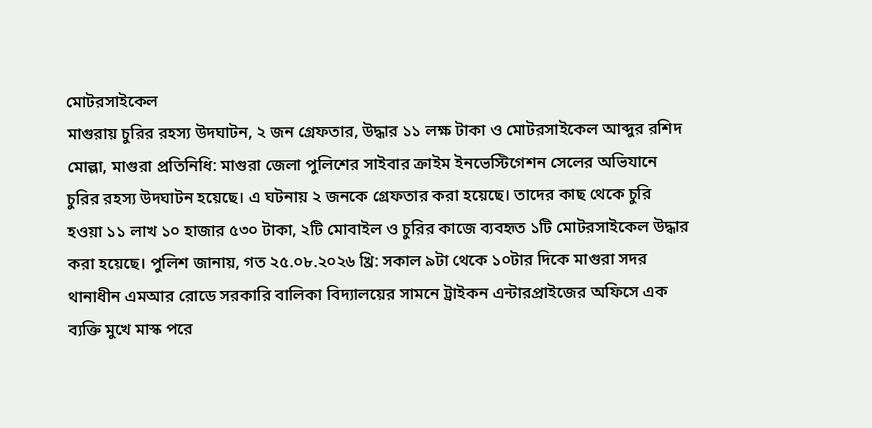মোটরসাইকেল
মাগুরায় চুরির রহস্য উদঘাটন, ২ জন গ্রেফতার, উদ্ধার ১১ লক্ষ টাকা ও মোটরসাইকেল আব্দুর রশিদ মোল্লা, মাগুরা প্রতিনিধি: মাগুরা জেলা পুলিশের সাইবার ক্রাইম ইনভেস্টিগেশন সেলের অভিযানে চুরির রহস্য উদঘাটন হয়েছে। এ ঘটনায় ২ জনকে গ্রেফতার করা হয়েছে। তাদের কাছ থেকে চুরি হওয়া ১১ লাখ ১০ হাজার ৫৩০ টাকা, ২টি মোবাইল ও চুরির কাজে ব্যবহৃত ১টি মোটরসাইকেল উদ্ধার করা হয়েছে। পুলিশ জানায়, গত ২৫.০৮.২০২৬ খ্রি: সকাল ৯টা থেকে ১০টার দিকে মাগুরা সদর থানাধীন এমআর রোডে সরকারি বালিকা বিদ্যালয়ের সামনে ট্রাইকন এন্টারপ্রাইজের অফিসে এক ব্যক্তি মুখে মাস্ক পরে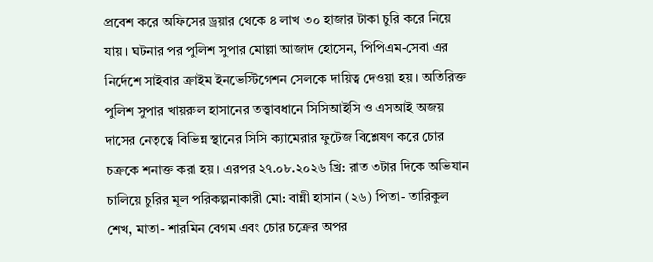প্রবেশ করে অফিসের ড্রয়ার থেকে ৪ লাখ ৩০ হাজার টাকা চুরি করে নিয়ে যায়। ঘটনার পর পুলিশ সুপার মোল্লা আজাদ হোসেন, পিপিএম-সেবা এর নির্দেশে সাইবার ক্রাইম ইনভেস্টিগেশন সেলকে দায়িত্ব দেওয়া হয়। অতিরিক্ত পুলিশ সুপার খায়রুল হাসানের তত্ত্বাবধানে সিসিআইসি ও এসআই অজয় দাসের নেতৃত্বে বিভিন্ন স্থানের সিসি ক্যামেরার ফুটেজ বিশ্লেষণ করে চোর চক্রকে শনাক্ত করা হয়। এরপর ২৭.০৮.২০২৬ খ্রি: রাত ৩টার দিকে অভিযান চালিয়ে চুরির মূল পরিকল্পনাকারী মো: বান্নী হাসান (২৬) পিতা- তারিকুল শেখ, মাতা- শারমিন বেগম এবং চোর চক্রের অপর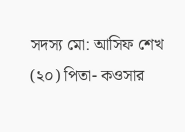সদস্য মো: আসিফ শেখ (২০) পিতা- কওসার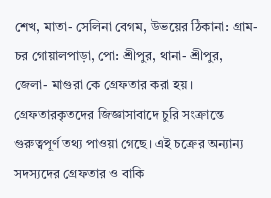শেখ, মাতা- সেলিনা বেগম, উভয়ের ঠিকানা: গ্রাম- চর গোয়ালপাড়া, পো: শ্রীপুর, থানা- শ্রীপুর, জেলা- মাগুরা কে গ্রেফতার করা হয়। গ্রেফতারকৃতদের জিজ্ঞাসাবাদে চুরি সংক্রান্তে গুরুত্বপূর্ণ তথ্য পাওয়া গেছে। এই চক্রের অন্যান্য সদস্যদের গ্রেফতার ও বাকি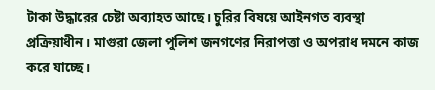টাকা উদ্ধারের চেষ্টা অব্যাহত আছে। চুরির বিষয়ে আইনগত ব্যবস্থা প্রক্রিয়াধীন। মাগুরা জেলা পুলিশ জনগণের নিরাপত্তা ও অপরাধ দমনে কাজ করে যাচ্ছে।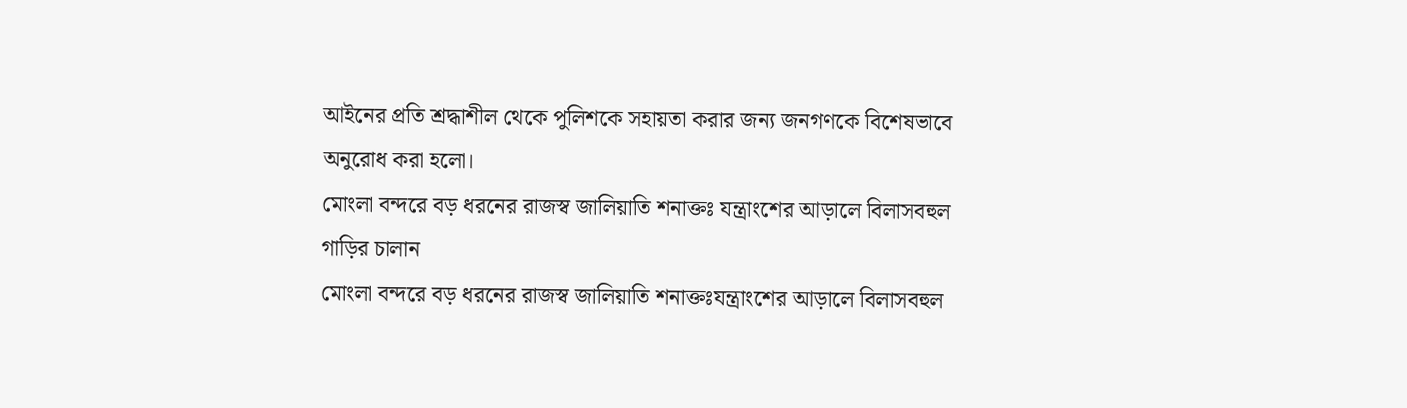আইনের প্রতি শ্রদ্ধাশীল থেকে পুলিশকে সহায়তা করার জন্য জনগণকে বিশেষভাবে অনুরোধ করা হলো।
মোংলা বন্দরে বড় ধরনের রাজস্ব জালিয়াতি শনাক্তঃ যন্ত্রাংশের আড়ালে বিলাসবহুল গাড়ির চালান
মোংলা বন্দরে বড় ধরনের রাজস্ব জালিয়াতি শনাক্তঃযন্ত্রাংশের আড়ালে বিলাসবহুল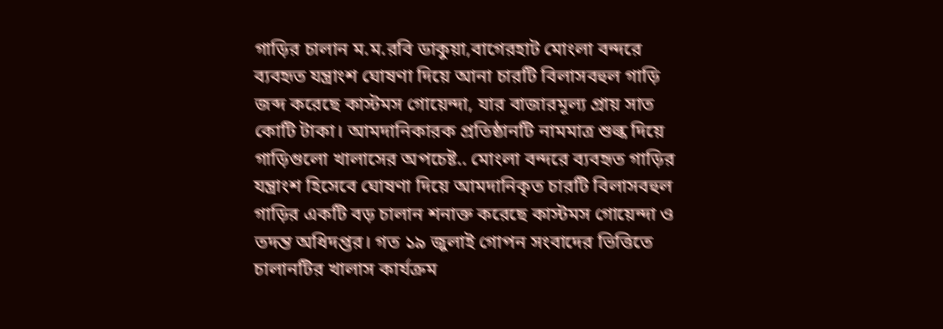গাড়ির চালান ম.ম.রবি ডাকুয়া,বাগেরহাট মোংলা বন্দরে ব্যবহৃত যন্ত্রাংশ ঘোষণা দিয়ে আনা চারটি বিলাসবহুল গাড়ি জব্দ করেছে কাস্টমস গোয়েন্দা, যার বাজারমূল্য প্রায় সাত কোটি টাকা। আমদানিকারক প্রতিষ্ঠানটি নামমাত্র শুল্ক দিয়ে গাড়িগুলো খালাসের অপচেষ্ট.. মোংলা বন্দরে ব্যবহৃত গাড়ির যন্ত্রাংশ হিসেবে ঘোষণা দিয়ে আমদানিকৃত চারটি বিলাসবহুল গাড়ির একটি বড় চালান শনাক্ত করেছে কাস্টমস গোয়েন্দা ও তদন্ত অধিদপ্তর। গত ১৯ জুলাই গোপন সংবাদের ভিত্তিতে চালানটির খালাস কার্যক্রম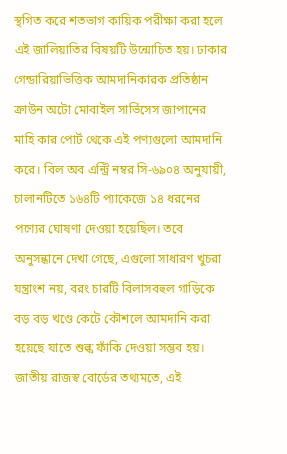স্থগিত করে শতভাগ কায়িক পরীক্ষা করা হলে এই জালিয়াতির বিষয়টি উন্মোচিত হয়। ঢাকার গেন্ডারিয়াভিত্তিক আমদানিকারক প্রতিষ্ঠান ক্রাউন অটো মোবাইল সার্ভিসেস জাপানের মাহি কার পোর্ট থেকে এই পণ্যগুলো আমদানি করে। বিল অব এন্ট্রি নম্বর সি-৬৯০৪ অনুযায়ী, চালানটিতে ১৬৪টি প্যাকেজে ১৪ ধরনের পণ্যের ঘোষণা দেওয়া হয়েছিল। তবে অনুসন্ধানে দেখা গেছে, এগুলো সাধারণ খুচরা যন্ত্রাংশ নয়, বরং চারটি বিলাসবহুল গাড়িকে বড় বড় খণ্ডে কেটে কৌশলে আমদানি করা হয়েছে যাতে শুল্ক ফাঁকি দেওয়া সম্ভব হয়। জাতীয় রাজস্ব বোর্ডের তথ্যমতে, এই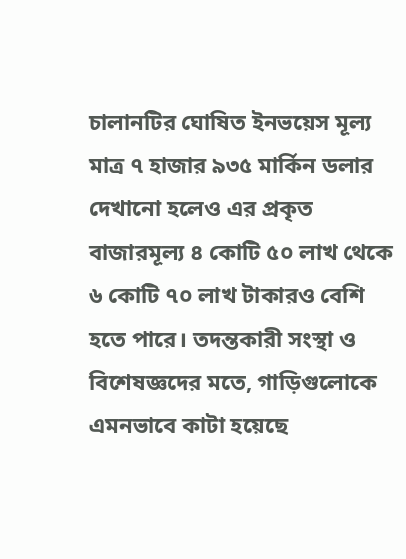চালানটির ঘোষিত ইনভয়েস মূল্য মাত্র ৭ হাজার ৯৩৫ মার্কিন ডলার দেখানো হলেও এর প্রকৃত বাজারমূল্য ৪ কোটি ৫০ লাখ থেকে ৬ কোটি ৭০ লাখ টাকারও বেশি হতে পারে। তদন্তকারী সংস্থা ও বিশেষজ্ঞদের মতে, গাড়িগুলোকে এমনভাবে কাটা হয়েছে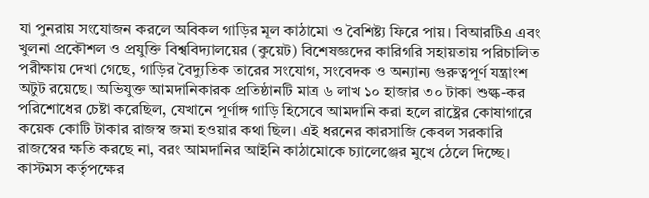যা পুনরায় সংযোজন করলে অবিকল গাড়ির মূল কাঠামো ও বৈশিষ্ট্য ফিরে পায়। বিআরটিএ এবং খুলনা প্রকৌশল ও প্রযুক্তি বিশ্ববিদ্যালয়ের (কুয়েট) বিশেষজ্ঞদের কারিগরি সহায়তায় পরিচালিত পরীক্ষায় দেখা গেছে, গাড়ির বৈদ্যুতিক তারের সংযোগ, সংবেদক ও অন্যান্য গুরুত্বপূর্ণ যন্ত্রাংশ অটুট রয়েছে। অভিযুক্ত আমদানিকারক প্রতিষ্ঠানটি মাত্র ৬ লাখ ১০ হাজার ৩০ টাকা শুল্ক-কর পরিশোধের চেষ্টা করেছিল, যেখানে পূর্ণাঙ্গ গাড়ি হিসেবে আমদানি করা হলে রাষ্ট্রের কোষাগারে কয়েক কোটি টাকার রাজস্ব জমা হওয়ার কথা ছিল। এই ধরনের কারসাজি কেবল সরকারি রাজস্বের ক্ষতি করছে না, বরং আমদানির আইনি কাঠামোকে চ্যালেঞ্জের মুখে ঠেলে দিচ্ছে। কাস্টমস কর্তৃপক্ষের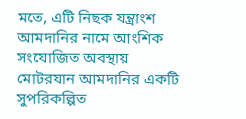মতে, এটি নিছক যন্ত্রাংশ আমদানির নামে আংশিক সংযোজিত অবস্থায় মোটরযান আমদানির একটি সুপরিকল্পিত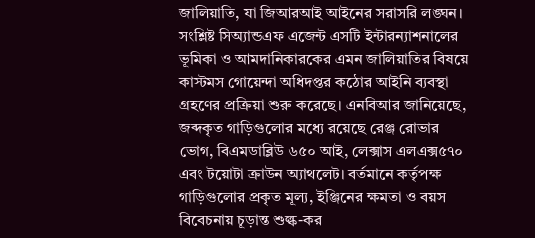জালিয়াতি, যা জিআরআই আইনের সরাসরি লঙ্ঘন। সংশ্লিষ্ট সিঅ্যান্ডএফ এজেন্ট এসটি ইন্টারন্যাশনালের ভূমিকা ও আমদানিকারকের এমন জালিয়াতির বিষয়ে কাস্টমস গোয়েন্দা অধিদপ্তর কঠোর আইনি ব্যবস্থা গ্রহণের প্রক্রিয়া শুরু করেছে। এনবিআর জানিয়েছে, জব্দকৃত গাড়িগুলোর মধ্যে রয়েছে রেঞ্জ রোভার ভোগ, বিএমডাব্লিউ ৬৫০ আই, লেক্সাস এলএক্স৫৭০ এবং টয়োটা ক্রাউন অ্যাথলেট। বর্তমানে কর্তৃপক্ষ গাড়িগুলোর প্রকৃত মূল্য, ইঞ্জিনের ক্ষমতা ও বয়স বিবেচনায় চূড়ান্ত শুল্ক-কর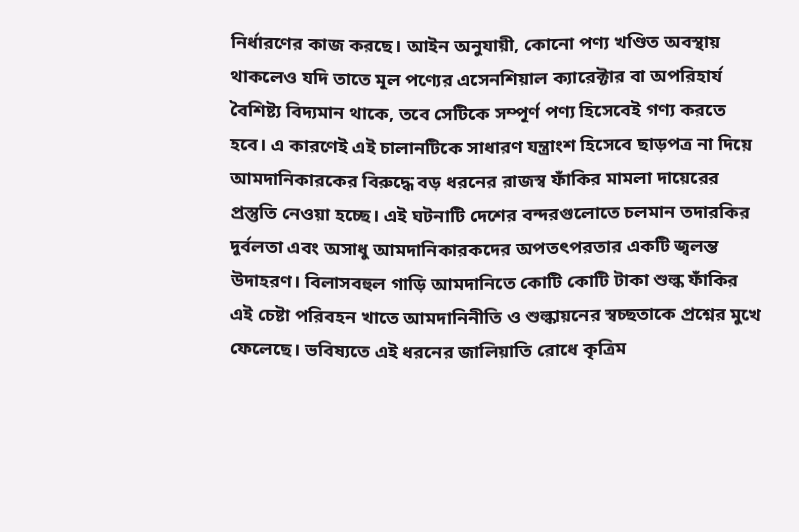নির্ধারণের কাজ করছে। আইন অনুযায়ী, কোনো পণ্য খণ্ডিত অবস্থায় থাকলেও যদি তাতে মূল পণ্যের এসেনশিয়াল ক্যারেক্টার বা অপরিহার্য বৈশিষ্ট্য বিদ্যমান থাকে, তবে সেটিকে সম্পূর্ণ পণ্য হিসেবেই গণ্য করতে হবে। এ কারণেই এই চালানটিকে সাধারণ যন্ত্রাংশ হিসেবে ছাড়পত্র না দিয়ে আমদানিকারকের বিরুদ্ধে বড় ধরনের রাজস্ব ফাঁকির মামলা দায়েরের প্রস্তুতি নেওয়া হচ্ছে। এই ঘটনাটি দেশের বন্দরগুলোতে চলমান তদারকির দুর্বলতা এবং অসাধু আমদানিকারকদের অপতৎপরতার একটি জ্বলন্ত উদাহরণ। বিলাসবহুল গাড়ি আমদানিতে কোটি কোটি টাকা শুল্ক ফাঁকির এই চেষ্টা পরিবহন খাতে আমদানিনীতি ও শুল্কায়নের স্বচ্ছতাকে প্রশ্নের মুখে ফেলেছে। ভবিষ্যতে এই ধরনের জালিয়াতি রোধে কৃত্রিম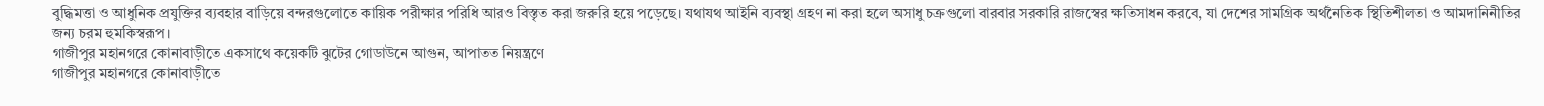বুদ্ধিমত্তা ও আধুনিক প্রযুক্তির ব্যবহার বাড়িয়ে বন্দরগুলোতে কায়িক পরীক্ষার পরিধি আরও বিস্তৃত করা জরুরি হয়ে পড়েছে। যথাযথ আইনি ব্যবস্থা গ্রহণ না করা হলে অসাধু চক্রগুলো বারবার সরকারি রাজস্বের ক্ষতিসাধন করবে, যা দেশের সামগ্রিক অর্থনৈতিক স্থিতিশীলতা ও আমদানিনীতির জন্য চরম হুমকিস্বরূপ।
গাজীপুর মহানগরে কোনাবাড়ীতে একসাথে কয়েকটি ঝুটের গোডাউনে আগুন, আপাতত নিয়ন্ত্রণে
গাজীপুর মহানগরে কোনাবাড়ীতে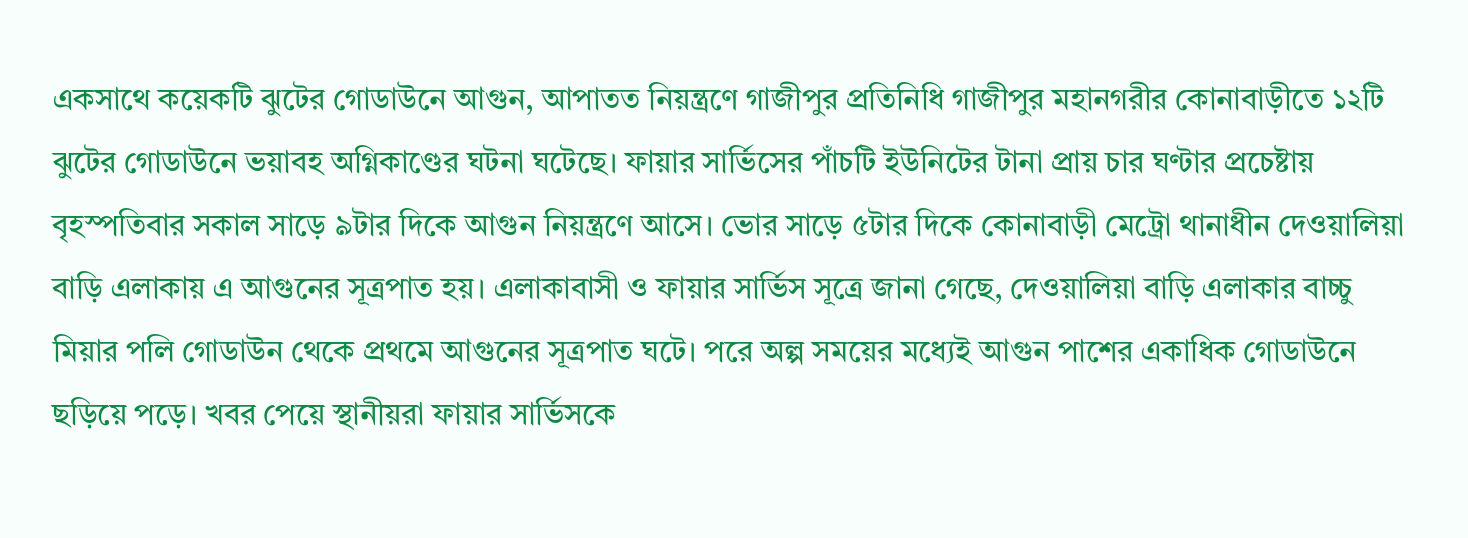একসাথে কয়েকটি ঝুটের গোডাউনে আগুন, আপাতত নিয়ন্ত্রণে গাজীপুর প্রতিনিধি গাজীপুর মহানগরীর কোনাবাড়ীতে ১২টি ঝুটের গোডাউনে ভয়াবহ অগ্নিকাণ্ডের ঘটনা ঘটেছে। ফায়ার সার্ভিসের পাঁচটি ইউনিটের টানা প্রায় চার ঘণ্টার প্রচেষ্টায় বৃহস্পতিবার সকাল সাড়ে ৯টার দিকে আগুন নিয়ন্ত্রণে আসে। ভোর সাড়ে ৫টার দিকে কোনাবাড়ী মেট্রো থানাধীন দেওয়ালিয়া বাড়ি এলাকায় এ আগুনের সূত্রপাত হয়। এলাকাবাসী ও ফায়ার সার্ভিস সূত্রে জানা গেছে, দেওয়ালিয়া বাড়ি এলাকার বাচ্চু মিয়ার পলি গোডাউন থেকে প্রথমে আগুনের সূত্রপাত ঘটে। পরে অল্প সময়ের মধ্যেই আগুন পাশের একাধিক গোডাউনে ছড়িয়ে পড়ে। খবর পেয়ে স্থানীয়রা ফায়ার সার্ভিসকে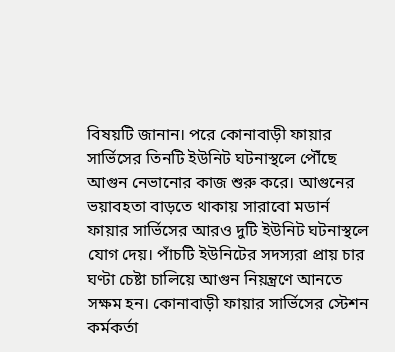বিষয়টি জানান। পরে কোনাবাড়ী ফায়ার সার্ভিসের তিনটি ইউনিট ঘটনাস্থলে পৌঁছে আগুন নেভানোর কাজ শুরু করে। আগুনের ভয়াবহতা বাড়তে থাকায় সারাবো মডার্ন ফায়ার সার্ভিসের আরও দুটি ইউনিট ঘটনাস্থলে যোগ দেয়। পাঁচটি ইউনিটের সদস্যরা প্রায় চার ঘণ্টা চেষ্টা চালিয়ে আগুন নিয়ন্ত্রণে আনতে সক্ষম হন। কোনাবাড়ী ফায়ার সার্ভিসের স্টেশন কর্মকর্তা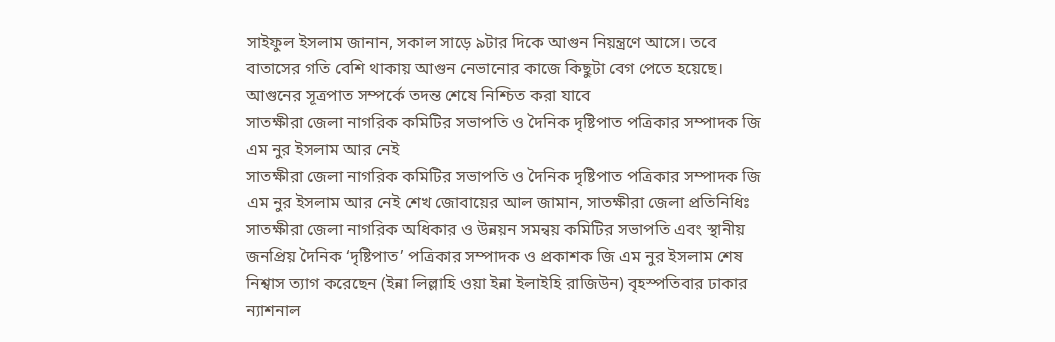সাইফুল ইসলাম জানান, সকাল সাড়ে ৯টার দিকে আগুন নিয়ন্ত্রণে আসে। তবে বাতাসের গতি বেশি থাকায় আগুন নেভানোর কাজে কিছুটা বেগ পেতে হয়েছে। আগুনের সূত্রপাত সম্পর্কে তদন্ত শেষে নিশ্চিত করা যাবে
সাতক্ষীরা জেলা নাগরিক কমিটির সভাপতি ও দৈনিক দৃষ্টিপাত পত্রিকার সম্পাদক জি এম নুর ইসলাম আর নেই
সাতক্ষীরা জেলা নাগরিক কমিটির সভাপতি ও দৈনিক দৃষ্টিপাত পত্রিকার সম্পাদক জি এম নুর ইসলাম আর নেই শেখ জোবায়ের আল জামান, সাতক্ষীরা জেলা প্রতিনিধিঃ সাতক্ষীরা জেলা নাগরিক অধিকার ও উন্নয়ন সমন্বয় কমিটির সভাপতি এবং স্থানীয় জনপ্রিয় দৈনিক ‘দৃষ্টিপাত’ পত্রিকার সম্পাদক ও প্রকাশক জি এম নুর ইসলাম শেষ নিশ্বাস ত্যাগ করেছেন (ইন্না লিল্লাহি ওয়া ইন্না ইলাইহি রাজিউন) বৃহস্পতিবার ঢাকার ন্যাশনাল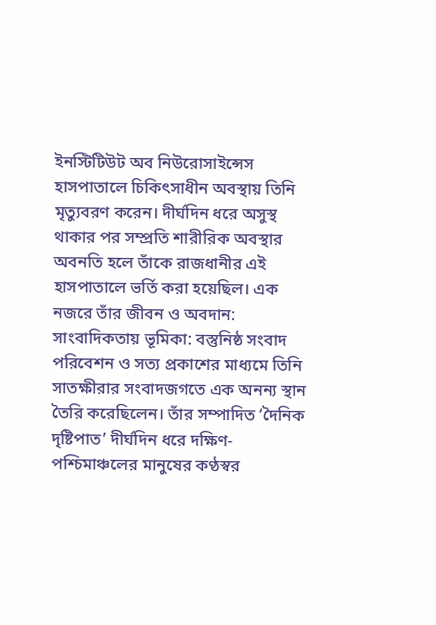ইনস্টিটিউট অব নিউরোসাইন্সেস হাসপাতালে চিকিৎসাধীন অবস্থায় তিনি মৃত্যুবরণ করেন। দীর্ঘদিন ধরে অসুস্থ থাকার পর সম্প্রতি শারীরিক অবস্থার অবনতি হলে তাঁকে রাজধানীর এই হাসপাতালে ভর্তি করা হয়েছিল। এক নজরে তাঁর জীবন ও অবদান: সাংবাদিকতায় ভূমিকা: বস্তুনিষ্ঠ সংবাদ পরিবেশন ও সত্য প্রকাশের মাধ্যমে তিনি সাতক্ষীরার সংবাদজগতে এক অনন্য স্থান তৈরি করেছিলেন। তাঁর সম্পাদিত ‘দৈনিক দৃষ্টিপাত’ দীর্ঘদিন ধরে দক্ষিণ-পশ্চিমাঞ্চলের মানুষের কণ্ঠস্বর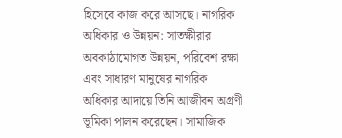হিসেবে কাজ করে আসছে। নাগরিক অধিকার ও উন্নয়ন: সাতক্ষীরার অবকাঠামোগত উন্নয়ন, পরিবেশ রক্ষা এবং সাধারণ মানুষের নাগরিক অধিকার আদায়ে তিনি আজীবন অগ্রণী ভূমিকা পালন করেছেন। সামাজিক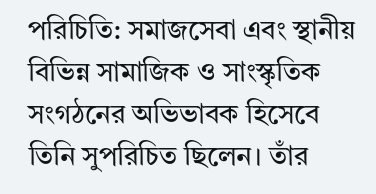পরিচিতি: সমাজসেবা এবং স্থানীয় বিভিন্ন সামাজিক ও সাংস্কৃতিক সংগঠনের অভিভাবক হিসেবে তিনি সুপরিচিত ছিলেন। তাঁর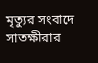মৃত্যুর সংবাদে সাতক্ষীরার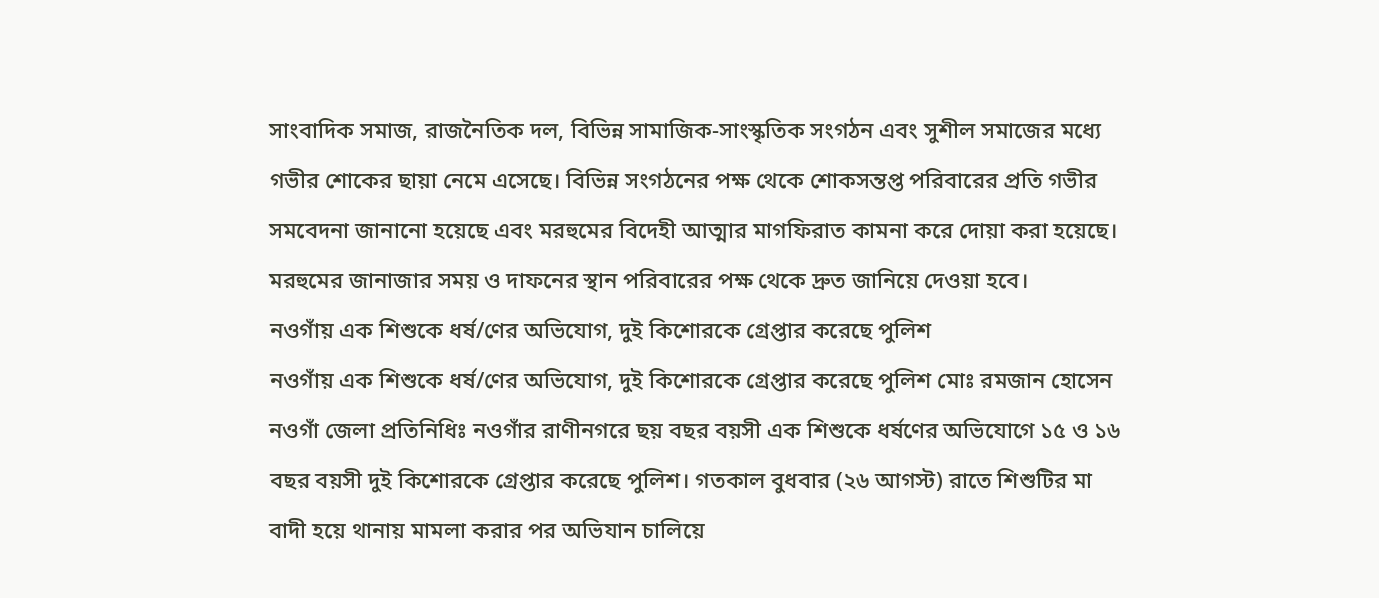সাংবাদিক সমাজ, রাজনৈতিক দল, বিভিন্ন সামাজিক-সাংস্কৃতিক সংগঠন এবং সুশীল সমাজের মধ্যে গভীর শোকের ছায়া নেমে এসেছে। বিভিন্ন সংগঠনের পক্ষ থেকে শোকসন্তপ্ত পরিবারের প্রতি গভীর সমবেদনা জানানো হয়েছে এবং মরহুমের বিদেহী আত্মার মাগফিরাত কামনা করে দোয়া করা হয়েছে। মরহুমের জানাজার সময় ও দাফনের স্থান পরিবারের পক্ষ থেকে দ্রুত জানিয়ে দেওয়া হবে।
নওগাঁয় এক শিশুকে ধর্ষ/ণের অভিযোগ, দুই কিশোরকে গ্রেপ্তার করেছে পুলিশ
নওগাঁয় এক শিশুকে ধর্ষ/ণের অভিযোগ, দুই কিশোরকে গ্রেপ্তার করেছে পুলিশ মোঃ রমজান হোসেন নওগাঁ জেলা প্রতিনিধিঃ নওগাঁর রাণীনগরে ছয় বছর বয়সী এক শিশুকে ধর্ষণের অভিযোগে ১৫ ও ১৬ বছর বয়সী দুই কিশোরকে গ্রেপ্তার করেছে পুলিশ। গতকাল বুধবার (২৬ আগস্ট) রাতে শিশুটির মা বাদী হয়ে থানায় মামলা করার পর অভিযান চালিয়ে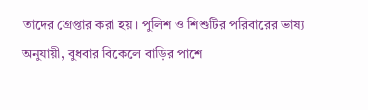তাদের গ্রেপ্তার করা হয়। পুলিশ ও শিশুটির পরিবারের ভাষ্য অনুযায়ী, বুধবার বিকেলে বাড়ির পাশে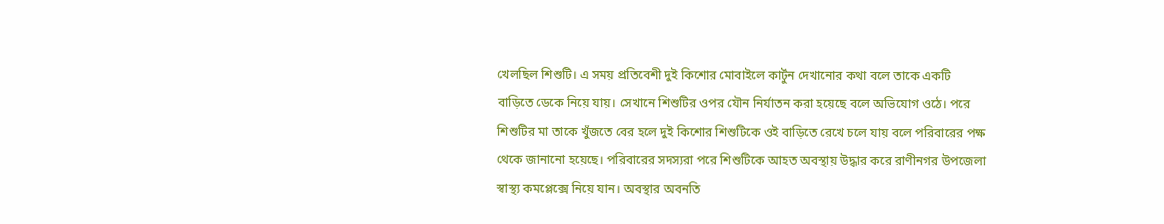খেলছিল শিশুটি। এ সময় প্রতিবেশী দুই কিশোর মোবাইলে কার্টুন দেখানোর কথা বলে তাকে একটি বাড়িতে ডেকে নিয়ে যায়। সেখানে শিশুটির ওপর যৌন নির্যাতন করা হয়েছে বলে অভিযোগ ওঠে। পরে শিশুটির মা তাকে খুঁজতে বের হলে দুই কিশোর শিশুটিকে ওই বাড়িতে রেখে চলে যায় বলে পরিবারের পক্ষ থেকে জানানো হয়েছে। পরিবারের সদস্যরা পরে শিশুটিকে আহত অবস্থায় উদ্ধার করে রাণীনগর উপজেলা স্বাস্থ্য কমপ্লেক্সে নিয়ে যান। অবস্থার অবনতি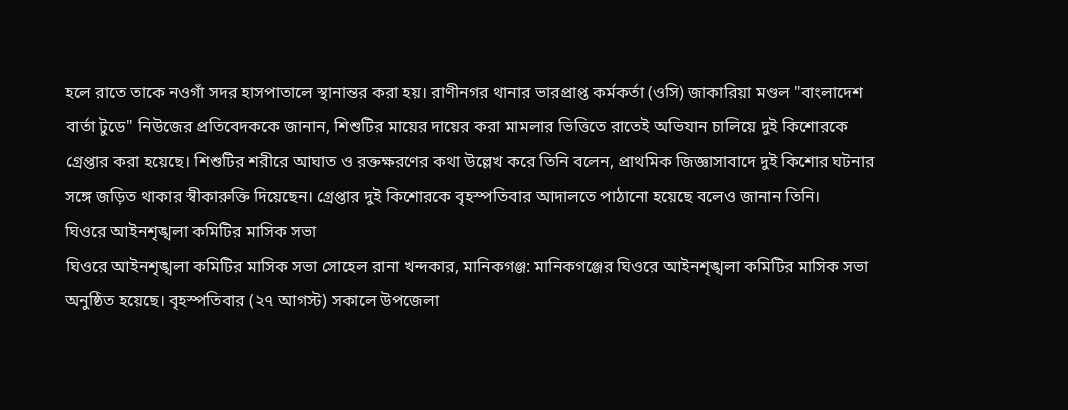হলে রাতে তাকে নওগাঁ সদর হাসপাতালে স্থানান্তর করা হয়। রাণীনগর থানার ভারপ্রাপ্ত কর্মকর্তা (ওসি) জাকারিয়া মণ্ডল "বাংলাদেশ বার্তা টুডে" নিউজের প্রতিবেদককে জানান, শিশুটির মায়ের দায়ের করা মামলার ভিত্তিতে রাতেই অভিযান চালিয়ে দুই কিশোরকে গ্রেপ্তার করা হয়েছে। শিশুটির শরীরে আঘাত ও রক্তক্ষরণের কথা উল্লেখ করে তিনি বলেন, প্রাথমিক জিজ্ঞাসাবাদে দুই কিশোর ঘটনার সঙ্গে জড়িত থাকার স্বীকারুক্তি দিয়েছেন। গ্রেপ্তার দুই কিশোরকে বৃহস্পতিবার আদালতে পাঠানো হয়েছে বলেও জানান তিনি।
ঘিওরে আইনশৃঙ্খলা কমিটির মাসিক সভা
ঘিওরে আইনশৃঙ্খলা কমিটির মাসিক সভা সোহেল রানা খন্দকার, মানিকগঞ্জ: মানিকগঞ্জের ঘিওরে আইনশৃঙ্খলা কমিটির মাসিক সভা অনুষ্ঠিত হয়েছে। বৃহস্পতিবার (২৭ আগস্ট) সকালে উপজেলা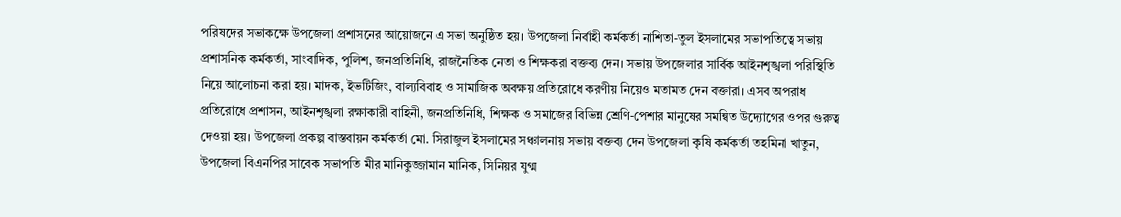পরিষদের সভাকক্ষে উপজেলা প্রশাসনের আয়োজনে এ সভা অনুষ্ঠিত হয়। উপজেলা নির্বাহী কর্মকর্তা নাশিতা-তুল ইসলামের সভাপতিত্বে সভায় প্রশাসনিক কর্মকর্তা, সাংবাদিক, পুলিশ, জনপ্রতিনিধি, রাজনৈতিক নেতা ও শিক্ষকরা বক্তব্য দেন। সভায় উপজেলার সার্বিক আইনশৃঙ্খলা পরিস্থিতি নিয়ে আলোচনা করা হয়। মাদক, ইভটিজিং, বাল্যবিবাহ ও সামাজিক অবক্ষয় প্রতিরোধে করণীয় নিয়েও মতামত দেন বক্তারা। এসব অপরাধ প্রতিরোধে প্রশাসন, আইনশৃঙ্খলা রক্ষাকারী বাহিনী, জনপ্রতিনিধি, শিক্ষক ও সমাজের বিভিন্ন শ্রেণি-পেশার মানুষের সমন্বিত উদ্যোগের ওপর গুরুত্ব দেওয়া হয়। উপজেলা প্রকল্প বাস্তবায়ন কর্মকর্তা মো. সিরাজুল ইসলামের সঞ্চালনায় সভায় বক্তব্য দেন উপজেলা কৃষি কর্মকর্তা তহমিনা খাতুন, উপজেলা বিএনপির সাবেক সভাপতি মীর মানিকুজ্জামান মানিক, সিনিয়র যুগ্ম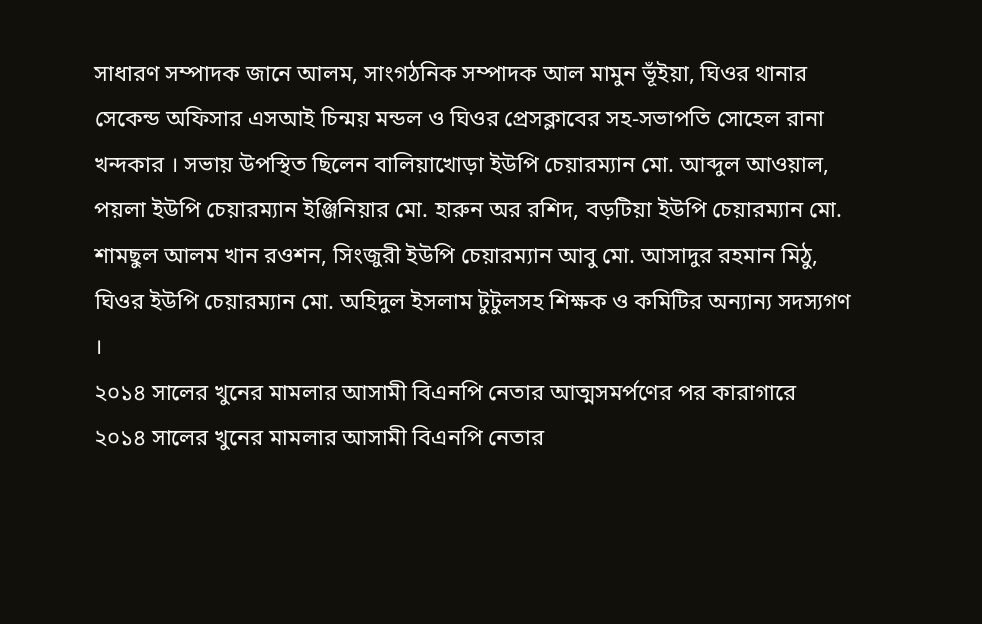সাধারণ সম্পাদক জানে আলম, সাংগঠনিক সম্পাদক আল মামুন ভূঁইয়া, ঘিওর থানার সেকেন্ড অফিসার এসআই চিন্ময় মন্ডল ও ঘিওর প্রেসক্লাবের সহ-সভাপতি সোহেল রানা খন্দকার । সভায় উপস্থিত ছিলেন বালিয়াখোড়া ইউপি চেয়ারম্যান মো. আব্দুল আওয়াল, পয়লা ইউপি চেয়ারম্যান ইঞ্জিনিয়ার মো. হারুন অর রশিদ, বড়টিয়া ইউপি চেয়ারম্যান মো. শামছুল আলম খান রওশন, সিংজুরী ইউপি চেয়ারম্যান আবু মো. আসাদুর রহমান মিঠু, ঘিওর ইউপি চেয়ারম্যান মো. অহিদুল ইসলাম টুটুলসহ শিক্ষক ও কমিটির অন্যান্য সদস্যগণ ।
২০১৪ সালের খুনের মামলার আসামী বিএনপি নেতার আত্মসমর্পণের পর কারাগারে
২০১৪ সালের খুনের মামলার আসামী বিএনপি নেতার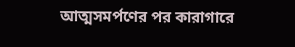আত্মসমর্পণের পর কারাগারে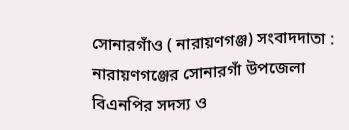সোনারগাঁও ( নারায়ণগঞ্জ) সংবাদদাতা : নারায়ণগঞ্জের সোনারগাঁ উপজেলা বিএনপির সদস্য ও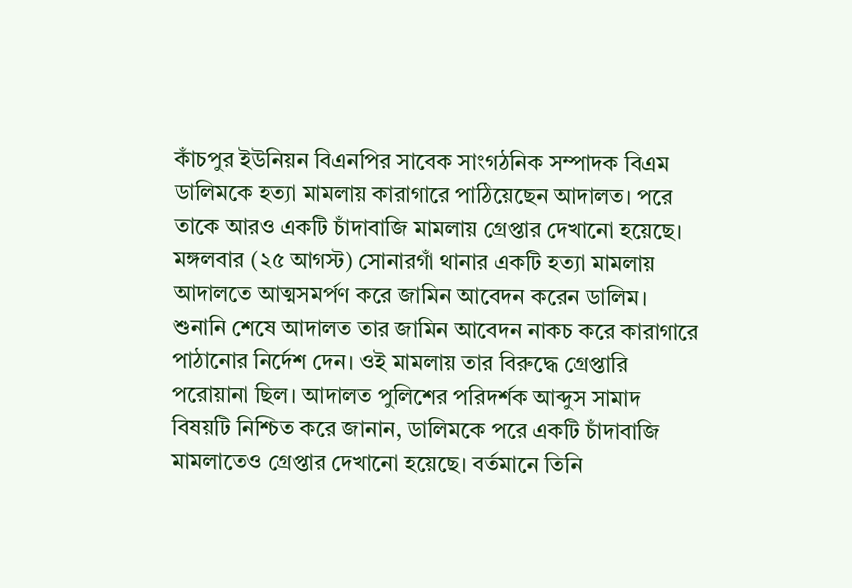কাঁচপুর ইউনিয়ন বিএনপির সাবেক সাংগঠনিক সম্পাদক বিএম ডালিমকে হত্যা মামলায় কারাগারে পাঠিয়েছেন আদালত। পরে তাকে আরও একটি চাঁদাবাজি মামলায় গ্রেপ্তার দেখানো হয়েছে। মঙ্গলবার (২৫ আগস্ট) সোনারগাঁ থানার একটি হত্যা মামলায় আদালতে আত্মসমর্পণ করে জামিন আবেদন করেন ডালিম। শুনানি শেষে আদালত তার জামিন আবেদন নাকচ করে কারাগারে পাঠানোর নির্দেশ দেন। ওই মামলায় তার বিরুদ্ধে গ্রেপ্তারি পরোয়ানা ছিল। আদালত পুলিশের পরিদর্শক আব্দুস সামাদ বিষয়টি নিশ্চিত করে জানান, ডালিমকে পরে একটি চাঁদাবাজি মামলাতেও গ্রেপ্তার দেখানো হয়েছে। বর্তমানে তিনি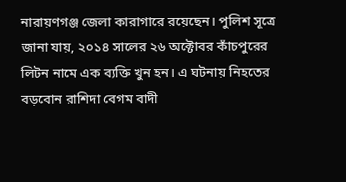নারায়ণগঞ্জ জেলা কারাগারে রয়েছেন। পুলিশ সূত্রে জানা যায়, ২০১৪ সালের ২৬ অক্টোবর কাঁচপুরের লিটন নামে এক ব্যক্তি খুন হন। এ ঘটনায় নিহতের বড়বোন রাশিদা বেগম বাদী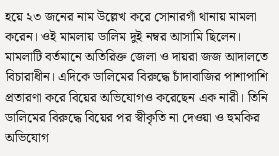হয়ে ২৩ জনের নাম উল্লেখ করে সোনারগাঁ থানায় মামলা করেন। ওই মামলায় ডালিম দুই নম্বর আসামি ছিলেন। মামলাটি বর্তমানে অতিরিক্ত জেলা ও দায়রা জজ আদালতে বিচারাধীন। এদিকে ডালিমের বিরুদ্ধে চাঁদাবাজির পাশাপাশি প্রতারণা করে বিয়ের অভিযোগও করেছেন এক নারী। তিনি ডালিমের বিরুদ্ধে বিয়ের পর স্বীকৃতি না দেওয়া ও হুমকির অভিযোগ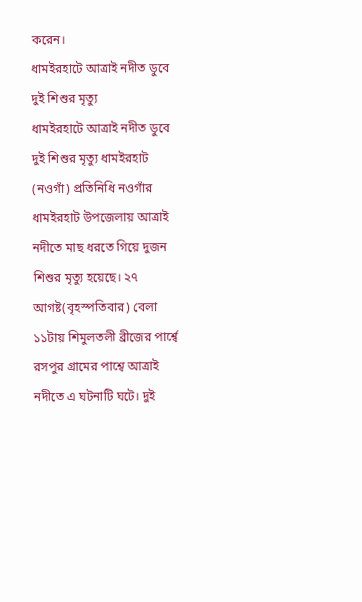করেন।
ধামইরহাটে আত্রাই নদীত ডুবে দুই শিশুর মৃত্যু
ধামইরহাটে আত্রাই নদীত ডুবে দুই শিশুর মৃত্যু ধামইরহাট (নওগাঁ) প্রতিনিধি নওগাঁর ধামইরহাট উপজেলায় আত্রাই নদীতে মাছ ধরতে গিয়ে দুজন শিশুর মৃত্যু হয়েছে। ২৭ আগষ্ট(বৃহস্পতিবার) বেলা ১১টায় শিমুলতলী ব্রীজের পার্শ্বে রসপুর গ্রামের পাশ্বে আত্রাই নদীতে এ ঘটনাটি ঘটে। দুই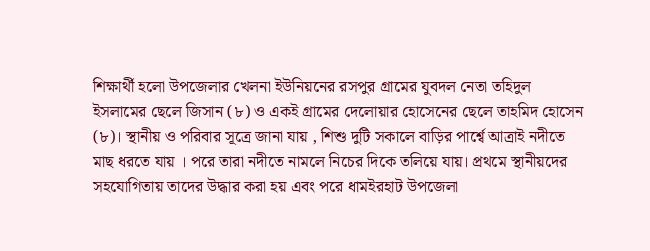শিক্ষার্থী হলো উপজেলার খেলনা ইউনিয়নের রসপুর গ্রামের যুবদল নেতা তহিদুল ইসলামের ছেলে জিসান (৮) ও একই গ্রামের দেলোয়ার হোসেনের ছেলে তাহমিদ হোসেন (৮)। স্থানীয় ও পরিবার সূত্রে জানা যায় , শিশু দুটি সকালে বাড়ির পার্শ্বে আত্রাই নদীতে মাছ ধরতে যায় । পরে তারা নদীতে নামলে নিচের দিকে তলিয়ে যায়। প্রথমে স্থানীয়দের সহযোগিতায় তাদের উদ্ধার করা হয় এবং পরে ধামইরহাট উপজেলা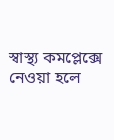স্বাস্থ্য কমপ্লেক্সে নেওয়া হলে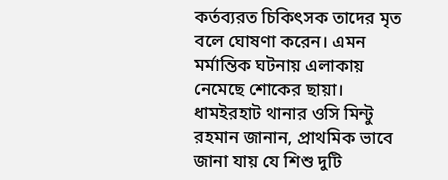কর্তব্যরত চিকিৎসক তাদের মৃত বলে ঘোষণা করেন। এমন মর্মান্তিক ঘটনায় এলাকায় নেমেছে শোকের ছায়া। ধামইরহাট থানার ওসি মিন্টু রহমান জানান, প্রাথমিক ভাবে জানা যায় যে শিশু দুটি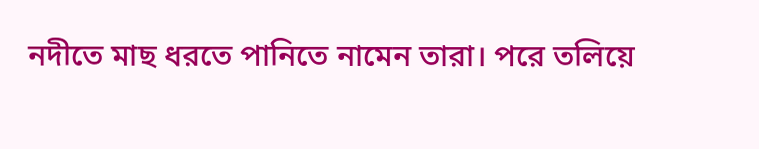নদীতে মাছ ধরতে পানিতে নামেন তারা। পরে তলিয়ে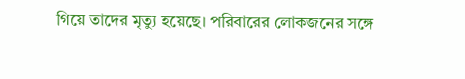গিয়ে তাদের মৃত্যু হয়েছে। পরিবারের লোকজনের সঙ্গে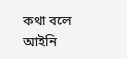কথা বলে আইনি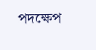পদক্ষেপ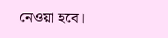নেওয়া হবে।